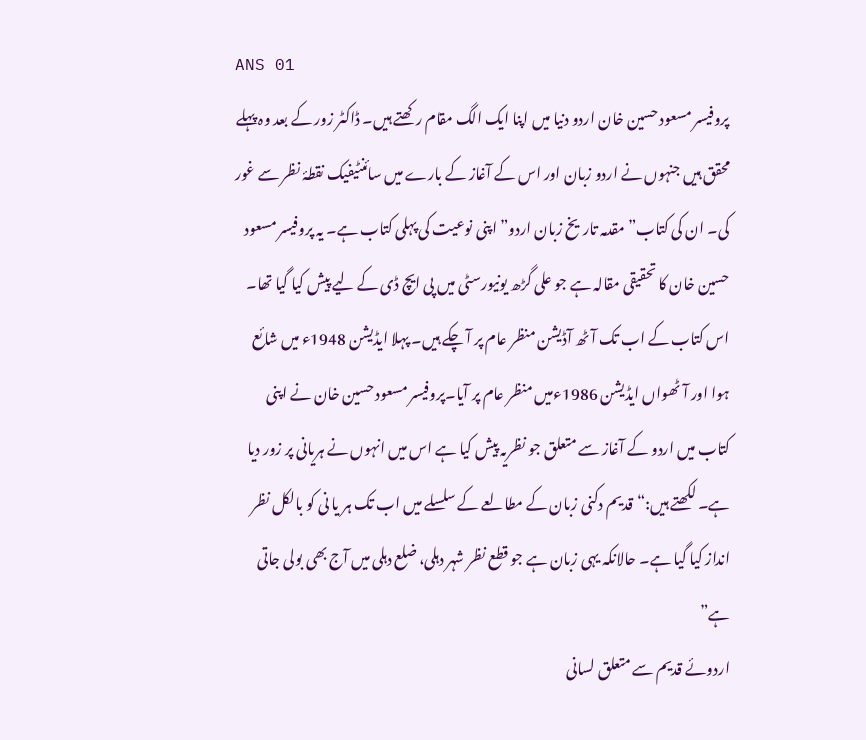ANS 01
پروفیسر مسعود حسین خان اردو دنیا میں اپنا ایک الگ مقام رکھتے ہیں۔ ڈاکٹر زور کے بعد وہ پہلے محقق ہیں جنہوں نے اردو زبان اور اس کے آغاز کے بارے میں سائنٹیفیک نقطۂ نظر سے غور کی۔ ان کی کتاب”مقدمہ تاریخ زبان اردو” اپنی نوعیت کی پہلی کتاب ہے۔ یہ پروفیسر مسعود حسین خان کا تحقیقی مقالہ ہے جو علی گڑھ یونیورسٹی میں پی ایچ ڈی کے لیے پیش کیا گیا تھا۔ اس کتاب کے اب تک آٹھ آڈیشن منظر عام پر آ چکے ہیں۔ پہلا ایڈیشن 1948ء میں شائع ہوا اور آٹھواں ایڈیشن 1986ءمیں منظر عام پر آیا۔پروفیسر مسعود حسین خان نے اپنی کتاب میں اردو کے آغاز سے متعلق جو نظریہ پیش کیا ہے اس میں انہوں نے ہریانی پر زور دیا ہے۔ لکھتے ہیں:“قدیم دکنی زبان کے مطالعے کے سلسلے میں اب تک ہر یا نی کو بالکل نظر انداز کیا گیا ہے۔ حالانکہ یہی زبان ہے جو قطع نظر شہر دہلی، ضلع دہلی میں آج بھی بولی جاتی ہے”
اردوئے قدیم سے متعلق لسانی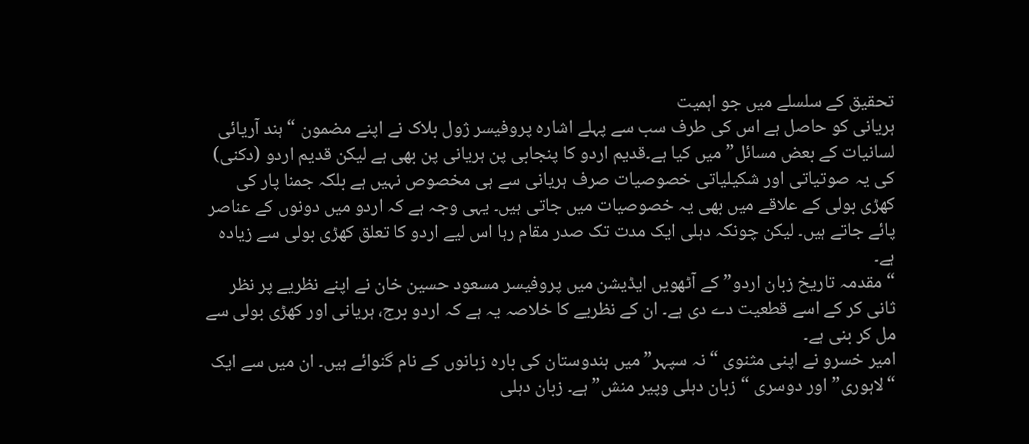تحقیق کے سلسلے میں جو اہمیت
ہریانی کو حاصل ہے اس کی طرف سب سے پہلے اشارہ پروفیسر ژول بلاک نے اپنے مضمون “ہند آریائی لسانیات کے بعض مسائل” میں کیا ہے۔قدیم اردو کا پنجابی پن ہریانی پن بھی ہے لیکن قدیم اردو (دکنی) کی یہ صوتیاتی اور شکیلیاتی خصوصیات صرف ہریانی سے ہی مخصوص نہیں ہے بلکہ جمنا پار کی کھڑی بولی کے علاقے میں بھی یہ خصوصیات میں جاتی ہیں۔ یہی وجہ ہے کہ اردو میں دونوں کے عناصر پائے جاتے ہیں۔ لیکن چونکہ دہلی ایک مدت تک صدر مقام رہا اس لیے اردو کا تعلق کھڑی بولی سے زیادہ ہے۔
“مقدمہ تاریخ زبان اردو” کے آٹھویں ایڈیشن میں پروفیسر مسعود حسین خان نے اپنے نظریے پر نظر ثانی کر کے اسے قطعیت دے دی ہے۔ ان کے نظریے کا خلاصہ یہ ہے کہ اردو برج، ہریانی اور کھڑی بولی سے مل کر بنی ہے۔
امیر خسرو نے اپنی مثنوی “نہ سپہر” میں ہندوستان کی بارہ زبانوں کے نام گنوائے ہیں۔ ان میں سے ایک “لاہوری” اور دوسری “زبان دہلی وپیر منش” ہے۔ زبان دہلی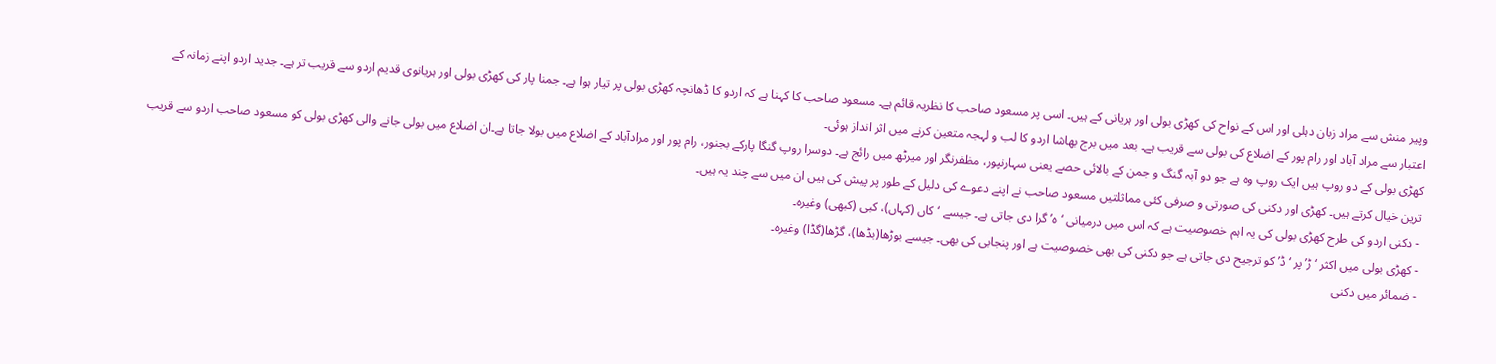وپیر منش سے مراد زبان دہلی اور اس کے نواح کی کھڑی بولی اور ہریانی کے ہیں۔ اسی پر مسعود صاحب کا نظریہ قائم ہے۔ مسعود صاحب کا کہنا ہے کہ اردو کا ڈھانچہ کھڑی بولی پر تیار ہوا ہے۔ جمنا پار کی کھڑی بولی اور ہریانوی قدیم اردو سے قریب تر ہے۔ جدید اردو اپنے زمانہ کے اعتبار سے مراد آباد اور رام پور کے اضلاع کی بولی سے قریب ہے۔ بعد میں برج بھاشا اردو کا لب و لہجہ متعین کرنے میں اثر انداز ہوئی۔
کھڑی بولی کے دو روپ ہیں ایک روپ وہ ہے جو دو آبہ گنگ و جمن کے بالائی حصے یعنی سہارنپور، مظفرنگر اور میرٹھ میں رائج ہے۔ دوسرا روپ گنگا پارکے بجنور، رام پور اور مرادآباد کے اضلاع میں بولا جاتا ہے۔ان اضلاع میں بولی جانے والی کھڑی بولی کو مسعود صاحب اردو سے قریب ترین خیال کرتے ہیں۔ کھڑی اور دکنی کی صورتی و صرفی کئی مماثلتیں مسعود صاحب نے اپنے دعوے کی دلیل کے طور پر پیش کی ہیں ان میں سے چند یہ ہیں۔
- دکنی اردو کی طرح کھڑی بولی کی یہ اہم خصوصیت ہے کہ اس میں درمیانی ‘ہ’ گرا دی جاتی ہے۔ جیسے ‘کاں (کہاں)، کبی (کبھی) وغیرہ۔
- کھڑی بولی میں اکثر ‘ڑ’ پر ‘ڈ’ کو ترجیح دی جاتی ہے جو دکنی کی بھی خصوصیت ہے اور پنجابی کی بھی۔ جیسے بوڑھا(بڈھا)، گڑھا(گڈا) وغیرہ۔
- ضمائر میں دکنی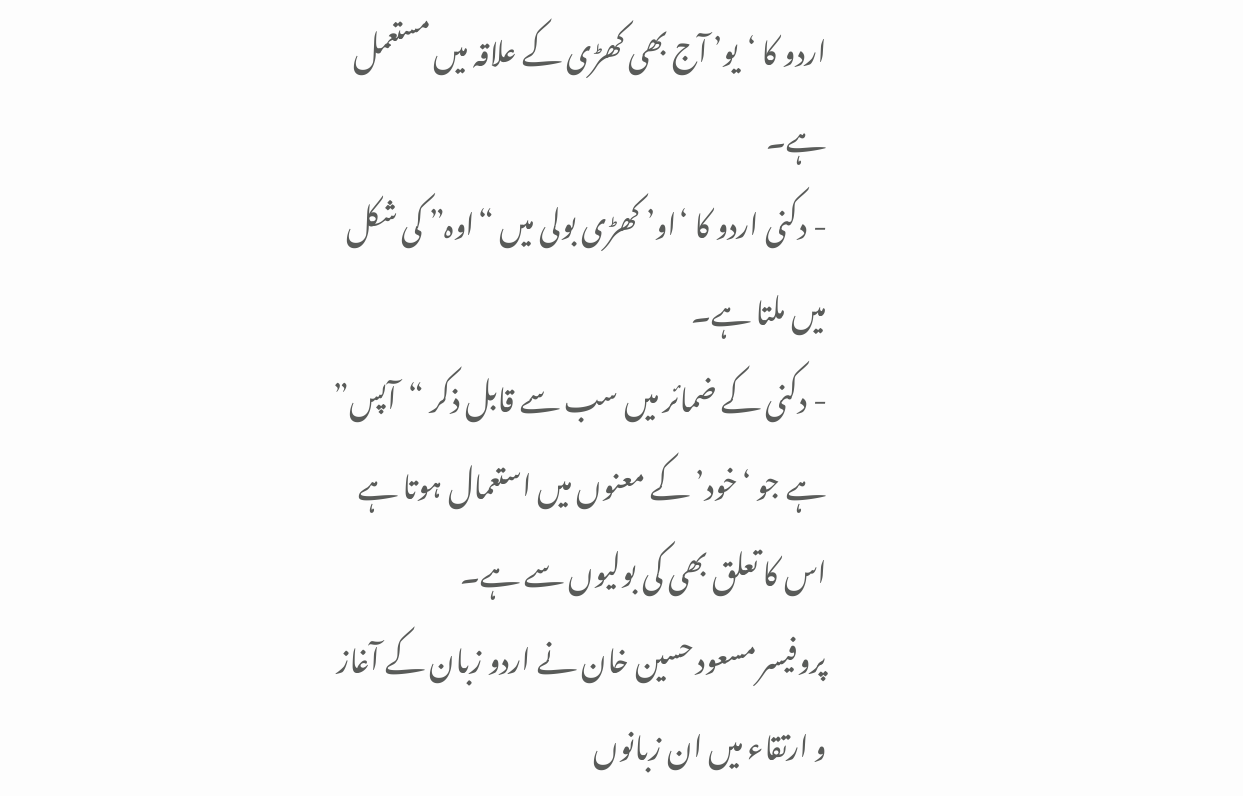اردو کا ‘یو’ آج بھی کھڑی کے علاقہ میں مستعمل ہے۔
- دکنی اردو کا ‘او’ کھڑی بولی میں “اوہ” کی شکل میں ملتا ہے۔
- دکنی کے ضمائر میں سب سے قابل ذکر “آپس” ہے جو ‘خود’ کے معنوں میں استعمال ہوتا ہے اس کا تعلق بھی کی بولیوں سے ہے۔
پروفیسر مسعود حسین خان نے اردو زبان کے آغاز و ارتقاء میں ان زبانوں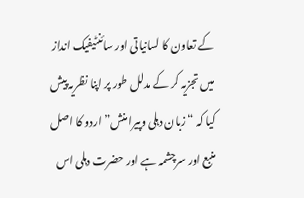کے تعاون کا لسانیاتی اور سائنٹیفیک انداز میں تجزیہ کر کے مدلل طور پر اپنا نظریہ پیش کیا کہ “زبان دہلی وپیرا منش” اردو کا اصل منبع اور سرچشمہ ہے اور حضرت دہلی اس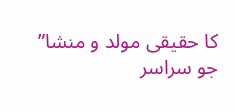کا حقیقی مولد و منشا” جو سراسر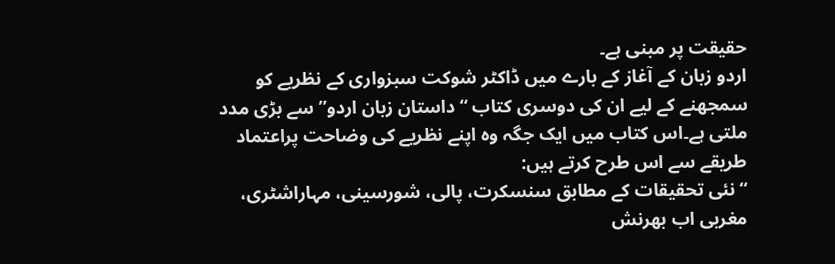حقیقت پر مبنی ہے۔
اردو زبان کے آغاز کے بارے میں ڈاکٹر شوکت سبزواری کے نظریے کو سمجھنے کے لیے ان کی دوسری کتاب “داستان زبان اردو” سے بڑی مدد ملتی ہے۔اس کتاب میں ایک جگہ وہ اپنے نظریے کی وضاحت پراعتماد طریقے سے اس طرح کرتے ہیں:
“نئی تحقیقات کے مطابق سنسکرت، پالی، شورسینی، مہاراشٹری، مغربی اب بھرنش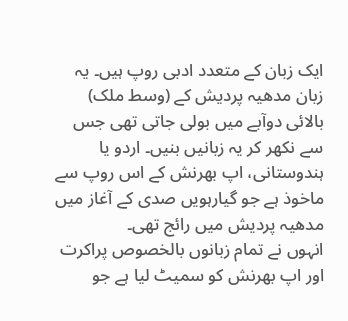ایک زبان کے متعدد ادبی روپ ہیں۔ یہ زبان مدھیہ پردیش کے (وسط ملک) بالائی دوآبے میں بولی جاتی تھی جس سے نکھر کر یہ زبانیں بنیں۔ اردو یا ہندوستانی، اپ بھرنش کے اس روپ سے ماخوذ ہے جو گیارہویں صدی کے آغاز میں مدھیہ پردیش میں رائج تھی۔
انہوں نے تمام زبانوں بالخصوص پراکرت اور اپ بھرنش کو سمیٹ لیا ہے جو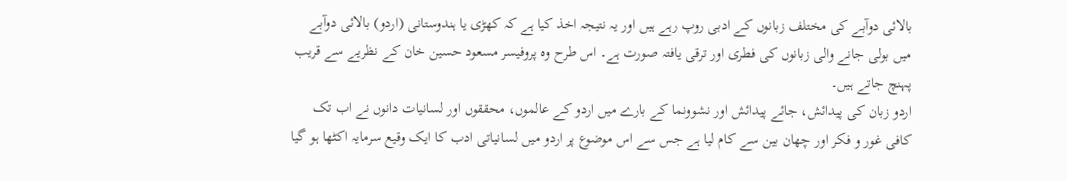بالائی دوآبے کی مختلف زبانوں کے ادبی روپ رہے ہیں اور یہ نتیجہ اخذ کیا ہے کہ کھڑی یا ہندوستانی (اردو) بالائی دوآبے میں بولی جانے والی زبانوں کی فطری اور ترقی یافتہ صورت ہے۔ اس طرح وہ پروفیسر مسعود حسین خان کے نظریے سے قریب پہنچ جاتے ہیں۔
اردو زبان کی پیدائش، جائے پیدائش اور نشوونما کے بارے میں اردو کے عالموں، محققوں اور لسانیات دانوں نے اب تک کافی غور و فکر اور چھان بین سے کام لیا ہے جس سے اس موضوع پر اردو میں لسانیاتی ادب کا ایک وقیع سرمایہ اکٹھا ہو گیا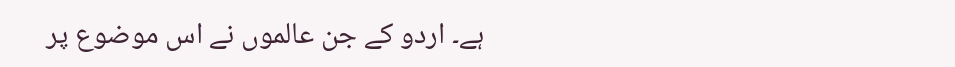ہے۔ اردو کے جن عالموں نے اس موضوع پر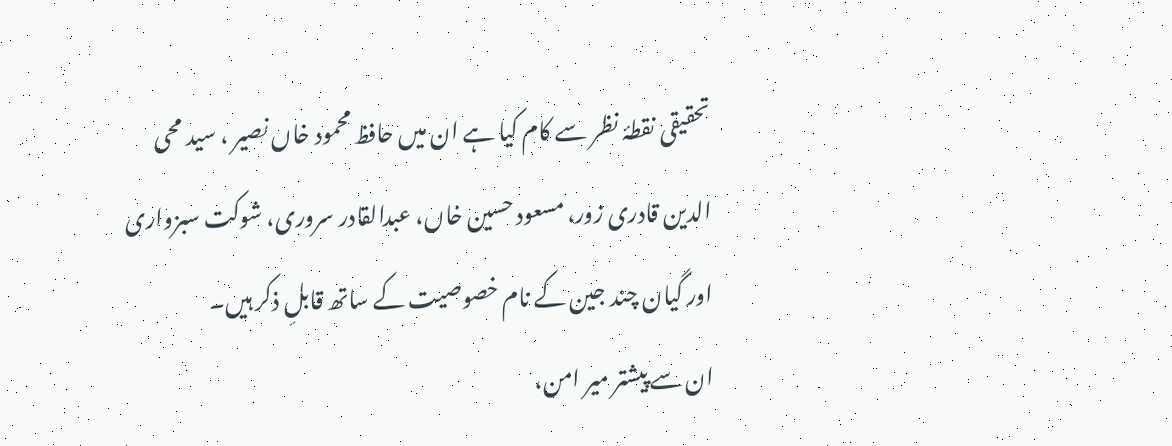تحقیقی نقطۂ نظر سے کام کیا ہے ان میں حافظ محمود خاں نصیر ، سید محی الدین قادری زور، مسعود حسین خاں، عبدالقادر سروری، شوکت سبزواری اور گیان چند جین کے نام خصوصیت کے ساتھ قابلِ ذکر ہیں۔
ان سے پیشتر میر امن،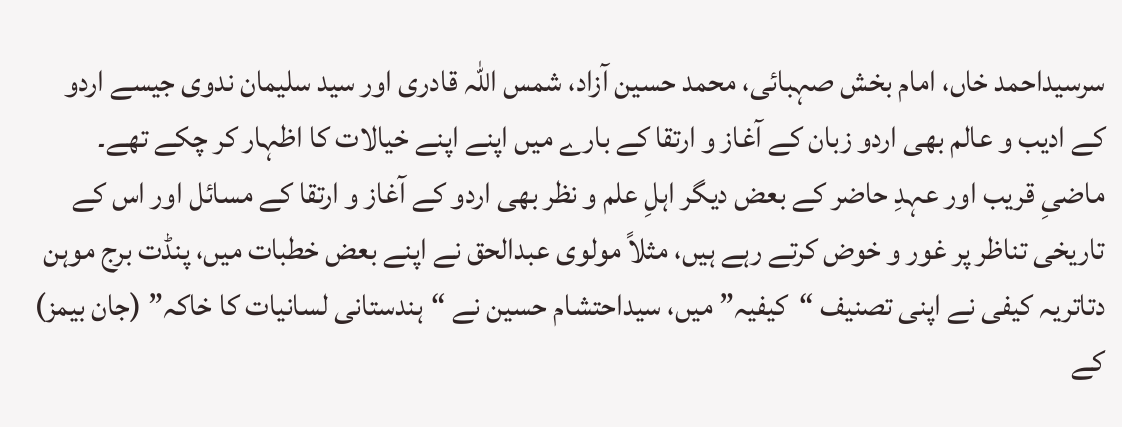سرسیداحمد خاں، امام بخش صہبائی، محمد حسین آزاد، شمس اللہ قادری اور سید سلیمان ندوی جیسے اردو کے ادیب و عالم بھی اردو زبان کے آغاز و ارتقا کے بارے میں اپنے اپنے خیالات کا اظہار کر چکے تھے۔ ماضیِ قریب اور عہدِ حاضر کے بعض دیگر اہلِ علم و نظر بھی اردو کے آغاز و ارتقا کے مسائل اور اس کے تاریخی تناظر پر غور و خوض کرتے رہے ہیں، مثلاً مولوی عبدالحق نے اپنے بعض خطبات میں، پنڈت برج موہن دتاتریہ کیفی نے اپنی تصنیف “کیفیہ” میں، سیداحتشام حسین نے “ہندستانی لسانیات کا خاکہ” (جان بیمز) کے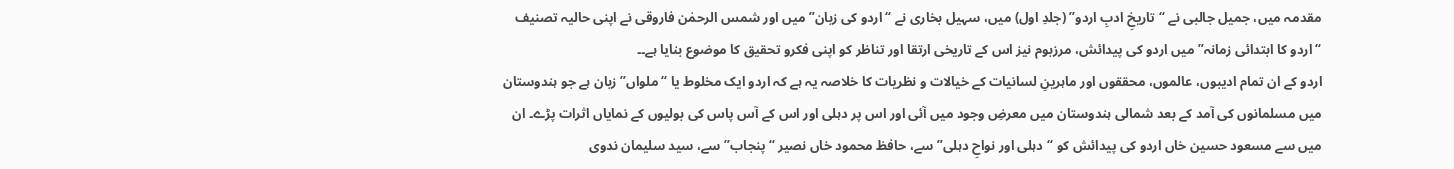مقدمہ میں، جمیل جالبی نے “تاریخِ ادبِ اردو” (جلدِ اول) میں، سہیل بخاری نے “اردو کی زبان” میں اور شمس الرحمٰن فاروقی نے اپنی حالیہ تصنیف “اردو کا ابتدائی زمانہ” میں اردو کی پیدائش، مرزبوم نیز اس کے تاریخی ارتقا اور تناظر کو اپنی فکرو تحقیق کا موضوع بنایا ہے۔۔
اردو کے ان تمام ادیبوں، عالموں، محققوں اور ماہرینِ لسانیات کے خیالات و نظریات کا خلاصہ یہ ہے کہ اردو ایک مخلوط یا “ملواں” زبان ہے جو ہندوستان میں مسلمانوں کی آمد کے بعد شمالی ہندوستان میں معرضِ وجود میں آئی اور اس پر دہلی اور اس کے آس پاس کی بولیوں کے نمایاں اثرات پڑے۔ ان میں سے مسعود حسین خاں اردو کی پیدائش کو “دہلی اور نواحِ دہلی” سے، حافظ محمود خاں نصیر “پنجاب” سے، سید سلیمان ندوی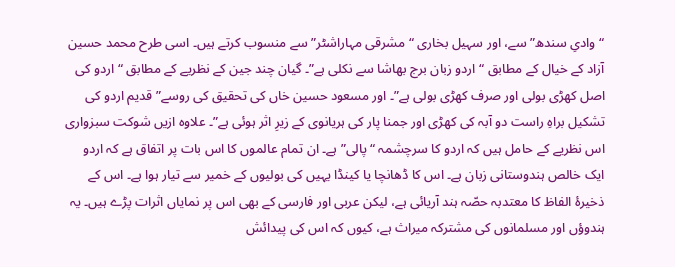“وادیِ سندھ” سے، اور سہیل بخاری “مشرقی مہاراشٹر” سے منسوب کرتے ہیں۔ اسی طرح محمد حسین آزاد کے خیال کے مطابق “اردو زبان برج بھاشا سے نکلی ہے”۔ گیان چند جین کے نظریے کے مطابق “اردو کی اصل کھڑی بولی اور صرف کھڑی بولی ہے”۔ اور مسعود حسین خاں کی تحقیق کی روسے”قدیم اردو کی تشکیل براہِ راست دو آبہ کی کھڑی اور جمنا پار کی ہریانوی کے زیرِ اثر ہوئی ہے”۔ علاوہ ازیں شوکت سبزواری اس نظریے کے حامل ہیں کہ اردو کا سرچشمہ “پالی” ہے۔ ان تمام عالموں کا اس بات پر اتفاق ہے کہ اردو ایک خالص ہندوستانی زبان ہے۔ اس کا ڈھانچا یا کینڈا یہیں کی بولیوں کے خمیر سے تیار ہوا ہے۔ اس کے ذخیرۂ الفاظ کا معتدبہ حصّہ ہند آریائی ہے، لیکن عربی اور فارسی کے بھی اس پر نمایاں اثرات پڑے ہیں۔ یہ ہندوؤں اور مسلمانوں کی مشترکہ میراث ہے، کیوں کہ اس کی پیدائش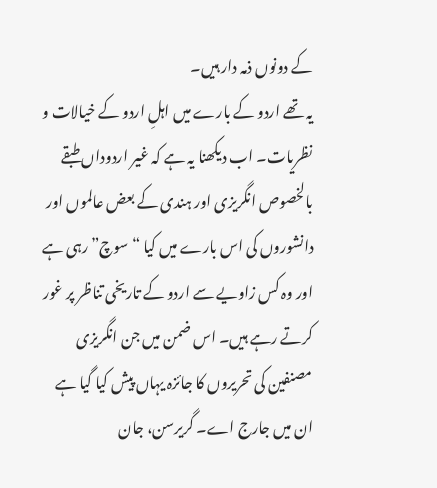کے دونوں ذمہ دار ہیں۔
یہ تھے اردو کے بارے میں اہلِ اردو کے خیالات و نظریات۔ اب دیکھنا یہ ہے کہ غیر اردوداں طبقے بالخصوص انگریزی اور ہندی کے بعض عالموں اور دانشوروں کی اس بارے میں کیا “سوچ” رہی ہے اور وہ کس زاویے سے اردو کے تاریخی تناظر پر غور کرتے رہے ہیں۔ اس ضمن میں جن انگریزی مصنفین کی تحریروں کا جائزہ یہاں پیش کیا گیا ہے ان میں جارج اے۔ گریرسن، جان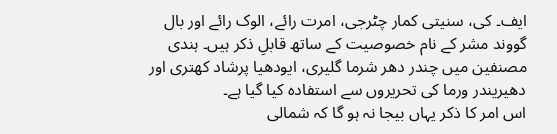ایف۔ کی، سنیتی کمار چٹرجی، امرت رائے، الوک رائے اور بال گووند مشر کے نام خصوصیت کے ساتھ قابلِ ذکر ہیں۔ ہندی مصنفین میں چندر دھر شرما گلیری، ایودھیا پرشاد کھتری اور دھیریندر ورما کی تحریروں سے استفادہ کیا گیا ہے۔
اس امر کا ذکر یہاں بیجا نہ ہو گا کہ شمالی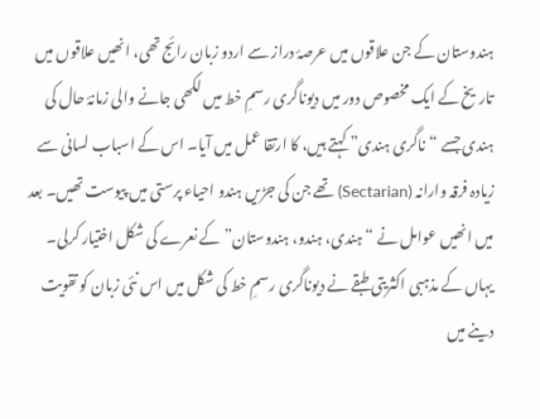ہندوستان کے جن علاقوں میں عرصۂ دراز سے اردو زبان رائج تھی، انھیں علاقوں میں تاریخ کے ایک مخصوص دور میں دیوناگری رسمِ خط میں لکھی جانے والی زمانۂ حال کی ہندی جسے “ناگری ہندی” کہتے ہیں، کا ارتقا عمل میں آیا۔ اس کے اسباب لسانی سے زیادہ فرقہ وارانہ (Sectarian) تھے جن کی جڑیں ہندو احیاء پرستی میں پیوست تھیں۔ بعد میں انھیں عوامل نے “ہندی، ہندو، ہندوستان” کے نعرے کی شکل اختیار کرلی۔ یہاں کے مذہبی اکثریتی طبقے نے دیوناگری رسمِ خط کی شکل میں اس نئی زبان کو تقویت دینے میں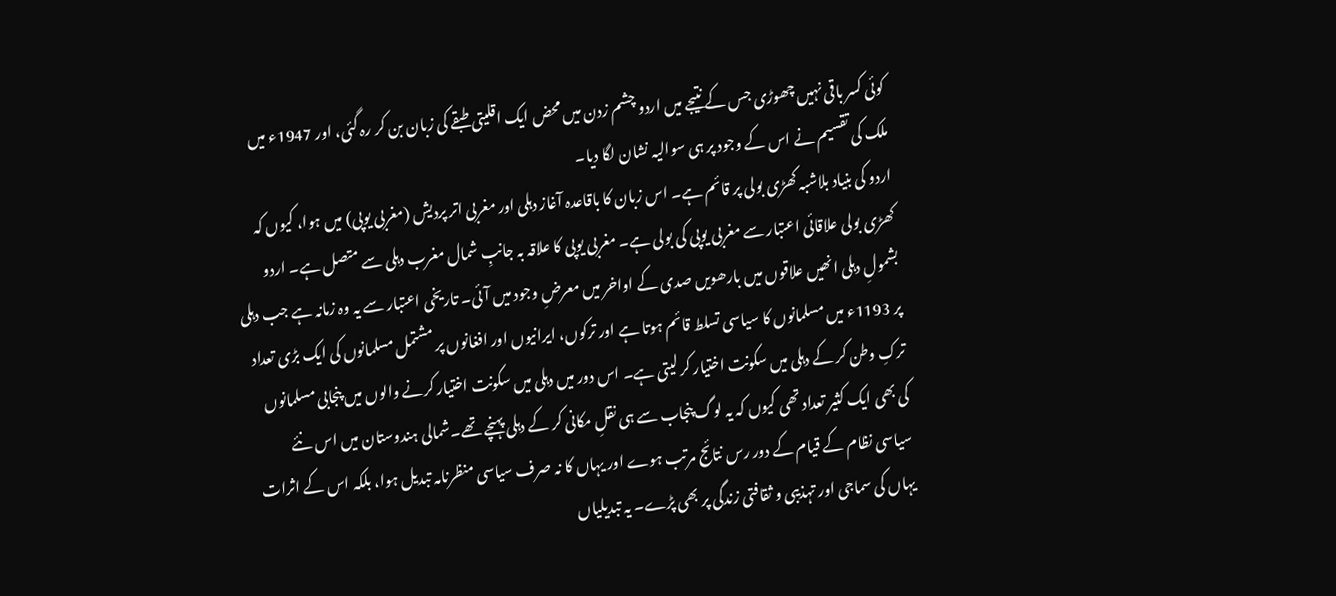کوئی کسر باقی نہیں چھوڑی جس کے نتیجے میں اردو چشم زدن میں محض ایک اقلیتی طبقے کی زبان بن کر رہ گئی، اور 1947ء میں ملک کی تقسیم نے اس کے وجود پر ہی سوالیہ نشان لگا دیا۔
اردو کی بنیاد بلاشبہ کھڑی بولی پر قائم ہے۔ اس زبان کا باقاعدہ آغاز دہلی اور مغربی اتر پردیش (مغربی یوپی) میں ہوا، کیوں کہ کھڑی بولی علاقائی اعتبار سے مغربی یوپی کی بولی ہے۔ مغربی یوپی کا علاقہ بہ جانبِ شمال مغرب دہلی سے متصل ہے۔ اردو بشمولِ دہلی انھیں علاقوں میں بارھویں صدی کے اواخر میں معرضِ وجود میں آئی۔ تاریخی اعتبار سے یہ وہ زمانہ ہے جب دہلی پر 1193ء میں مسلمانوں کا سیاسی تسلط قائم ہوتا ہے اور ترکوں، ایرانیوں اور افغانوں پر مشتمل مسلمانوں کی ایک بڑی تعداد ترکِ وطن کر کے دہلی میں سکونت اختیار کر لیتی ہے۔ اس دور میں دہلی میں سکونت اختیار کرنے والوں میں پنجابی مسلمانوں کی بھی ایک کثیر تعداد تھی کیوں کہ یہ لوگ پنجاب سے ہی نقلِ مکانی کر کے دہلی پہنچے تھے۔شمالی ہندوستان میں اس نئے سیاسی نظام کے قیام کے دور رس نتائج مرتب ہوے اور یہاں کا نہ صرف سیاسی منظرنامہ تبدیل ہوا، بلکہ اس کے اثرات یہاں کی سماجی اور تہذیبی و ثقافتی زندگی پر بھی پڑے۔ یہ تبدیلیاں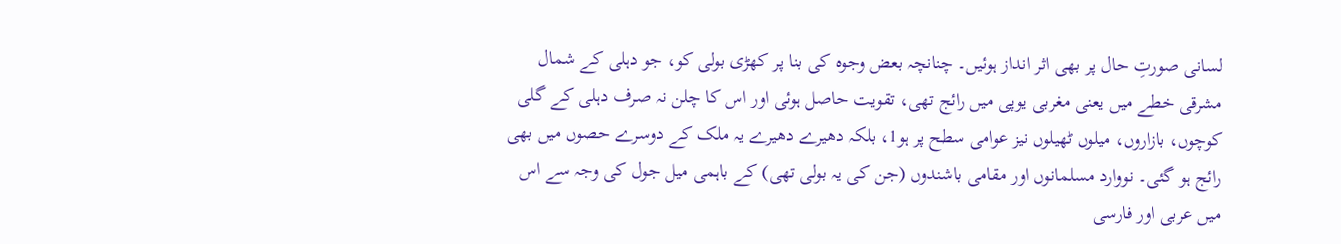لسانی صورتِ حال پر بھی اثر انداز ہوئیں۔ چنانچہ بعض وجوہ کی بنا پر کھڑی بولی کو، جو دہلی کے شمال مشرقی خطے میں یعنی مغربی یوپی میں رائج تھی، تقویت حاصل ہوئی اور اس کا چلن نہ صرف دہلی کے گلی کوچوں، بازاروں، میلوں ٹھیلوں نیز عوامی سطح پر ہو1، بلکہ دھیرے دھیرے یہ ملک کے دوسرے حصوں میں بھی رائج ہو گئی۔ نووارد مسلمانوں اور مقامی باشندوں (جن کی یہ بولی تھی) کے باہمی میل جول کی وجہ سے اس میں عربی اور فارسی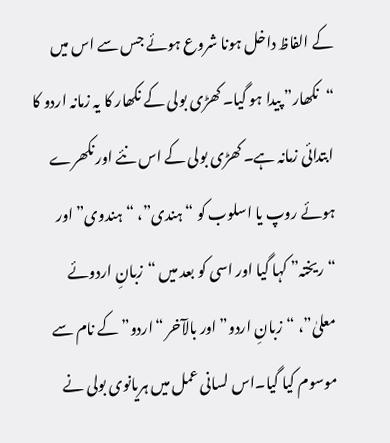کے الفاظ داخل ہونا شروع ہوئے جس سے اس میں “نکھار” پیدا ہو گیا۔ کھڑی بولی کے نکھار کا یہ زمانہ اردو کا ابتدائی زمانہ ہے۔ کھڑی بولی کے اس نئے اور نکھرے ہوئے روپ یا اسلوب کو “ہندی”، “ہندوی” اور “ریختہ” کہا گیا اور اسی کو بعد میں “زبانِ اردوئے معلیٰ”، “زبانِ اردو” اور بالآخر “اردو” کے نام سے موسوم کیا گیا۔اس لسانی عمل میں ہریانوی بولی نے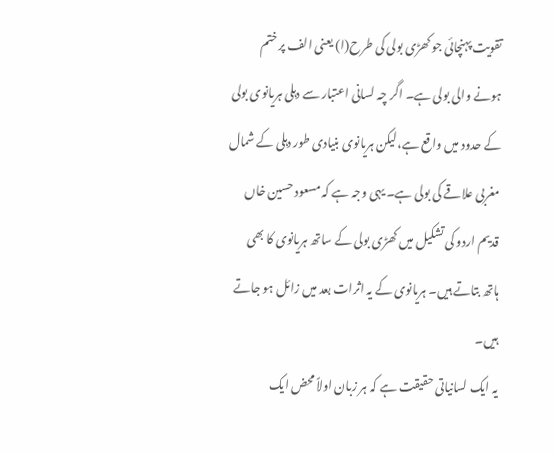تقویت پہنچائی جو کھڑی بولی کی طرح(ا) یعنی الف پر ختم ہونے والی بولی ہے۔ اگر چہ لسانی اعتبار سے دہلی ہریانوی بولی کے حدود میں واقع ہے،لیکن ہریانوی بنیادی طور دہلی کے شمال مغربی علاقے کی بولی ہے۔ یہی وجہ ہے کہ مسعود حسین خاں قدیم اردو کی تشکیل میں کھڑی بولی کے ساتھ ہریانوی کا بھی ہاتھ بتاتے ہیں۔ ہریانوی کے یہ اثرات بعد میں زائل ہو جاتے ہیں۔
یہ ایک لسانیاتی حقیقت ہے کہ ہر زبان اولاً محض ایک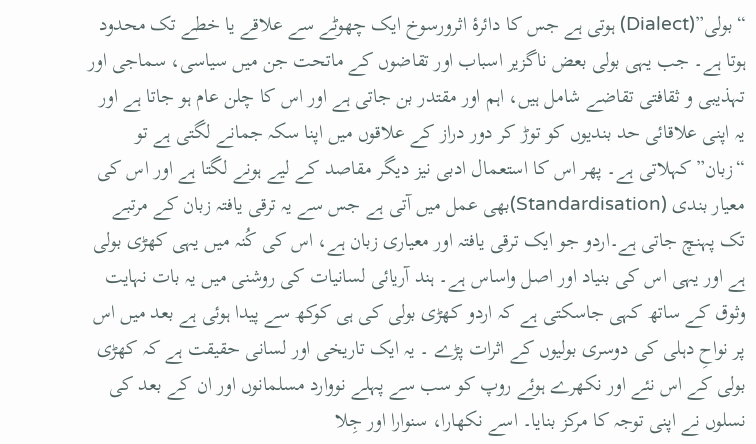“بولی”(Dialect) ہوتی ہے جس کا دائرۂ اثرورسوخ ایک چھوٹے سے علاقے یا خطے تک محدود ہوتا ہے۔ جب یہی بولی بعض ناگزیر اسباب اور تقاضوں کے ماتحت جن میں سیاسی، سماجی اور تہذیبی و ثقافتی تقاضے شامل ہیں، اہم اور مقتدر بن جاتی ہے اور اس کا چلن عام ہو جاتا ہے اور یہ اپنی علاقائی حد بندیوں کو توڑ کر دور دراز کے علاقوں میں اپنا سکہ جمانے لگتی ہے تو “زبان” کہلاتی ہے۔ پھر اس کا استعمال ادبی نیز دیگر مقاصد کے لیے ہونے لگتا ہے اور اس کی معیار بندی (Standardisation)بھی عمل میں آتی ہے جس سے یہ ترقی یافتہ زبان کے مرتبے تک پہنچ جاتی ہے۔اردو جو ایک ترقی یافتہ اور معیاری زبان ہے، اس کی کُنہ میں یہی کھڑی بولی ہے اور یہی اس کی بنیاد اور اصل واساس ہے۔ ہند آریائی لسانیات کی روشنی میں یہ بات نہایت وثوق کے ساتھ کہی جاسکتی ہے کہ اردو کھڑی بولی کی ہی کوکھ سے پیدا ہوئی ہے بعد میں اس پر نواحِ دہلی کی دوسری بولیوں کے اثرات پڑے ۔ یہ ایک تاریخی اور لسانی حقیقت ہے کہ کھڑی بولی کے اس نئے اور نکھرے ہوئے روپ کو سب سے پہلے نووارد مسلمانوں اور ان کے بعد کی نسلوں نے اپنی توجہ کا مرکز بنایا۔ اسے نکھارا، سنوارا اور جِلا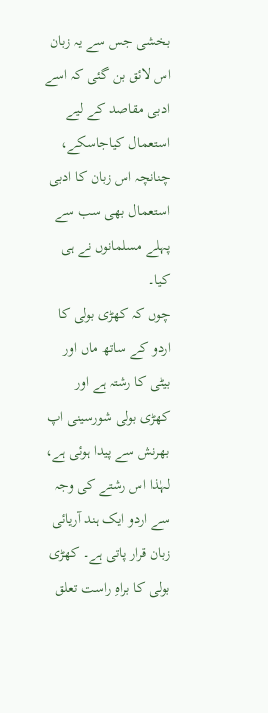بخشی جس سے یہ زبان اس لائق بن گئی کہ اسے ادبی مقاصد کے لیے استعمال کیاجاسکے، چنانچہ اس زبان کا ادبی استعمال بھی سب سے پہلے مسلمانوں نے ہی کیا۔
چوں کہ کھڑی بولی کا اردو کے ساتھ ماں اور بیٹی کا رشتہ ہے اور کھڑی بولی شورسینی اپ بھرنش سے پیدا ہوئی ہے، لہٰذا اس رشتے کی وجہ سے اردو ایک ہند آریائی زبان قرار پاتی ہے۔ کھڑی بولی کا براہِ راست تعلق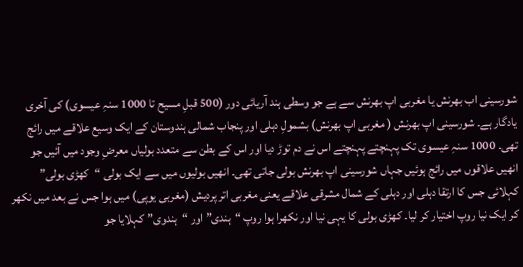شورسینی اب بھرنش یا مغربی اپ بھرنش سے ہے جو وسطی ہند آریائی دور (500 قبلِ مسیح تا 1000 سنہِ عیسوی) کی آخری یادگار ہے۔ شورسینی اپ بھرنش ( مغربی اپ بھرنش) بشمولِ دہلی اور پنجاب شمالی ہندوستان کے ایک وسیع علاقے میں رائج تھی۔ 1000 سنہِ عیسوی تک پہنچتے پہنچتے اس نے دم توڑ دیا اور اس کے بطن سے متعدد بولیاں معرضِ وجود میں آئیں جو انھیں علاقوں میں رائج ہوئیں جہاں شورسینی اپ بھرنش بولی جاتی تھی۔ انھیں بولیوں میں سے ایک بولی “کھڑی بولی” کہلائی جس کا ارتقا دہلی اور دہلی کے شمال مشرقی علاقے یعنی مغربی اتر پردیش (مغربی یوپی) میں ہوا جس نے بعد میں نکھر کر ایک نیا روپ اختیار کر لیا۔ کھڑی بولی کا یہی نیا اور نکھرا ہوا روپ “ہندی” اور “ہندوی” کہلایا جو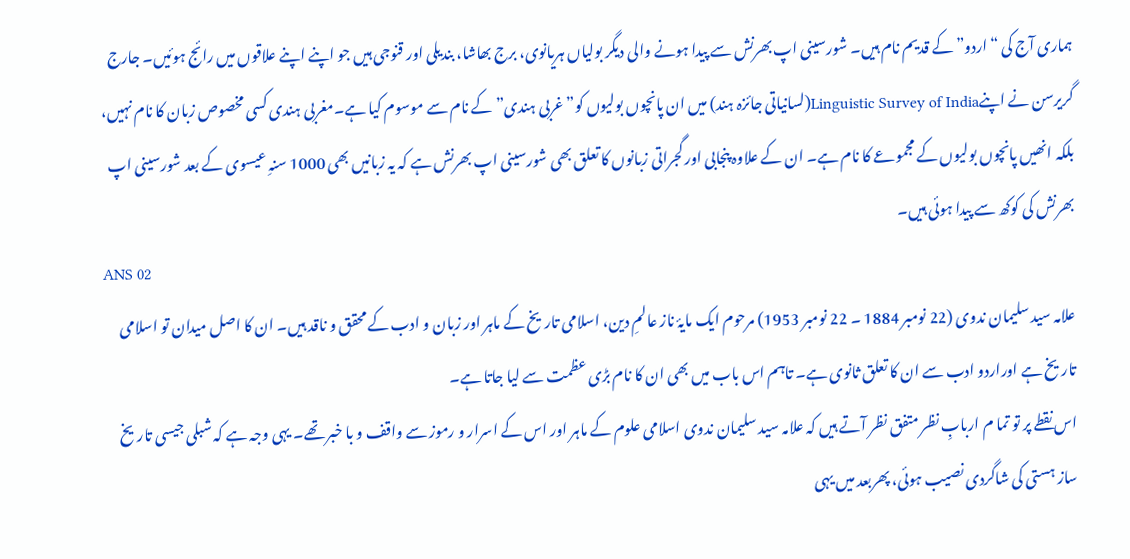ہماری آج کی “اردو” کے قدیم نام ہیں۔ شورسینی اپ بھرنش سے پیدا ہونے والی دیگر بولیاں ہریانوی، برج بھاشا، بندیلی اور قنوجی ہیں جو اپنے اپنے علاقوں میں رائج ہوئیں۔ جارج گریرسن نے اپنےLinguistic Survey of India(لسانیاتی جائزہ ہند) میں ان پانچوں بولیوں کو” غربی ہندی” کے نام سے موسوم کیا ہے۔مغربی ہندی کسی مخصوص زبان کا نام نہیں، بلکہ انھیں پانچوں بولیوں کے مجموعے کا نام ہے۔ ان کے علاوہ پنجابی اور گجراتی زبانوں کا تعلق بھی شورسینی اپ بھرنش ہے کہ یہ زبانیں بھی 1000 سنہِ عیسوی کے بعد شورسینی اپ بھرنش کی کوکھ سے پیدا ہوئی ہیں۔
ANS 02
علامہ سید سلیمان ندوی (22 نومبر 1884 ۔ 22 نومبر 1953) مرحوم ایک مایۂ ناز عالمِ دین، اسلامی تاریخ کے ماہر اور زبان و ادب کے محقق و ناقد ہیں۔ ان کا اصل میدان تو اسلامی تاریخ ہے اوراردو ادب سے ان کا تعلق ثانوی ہے۔ تاہم اس باب میں بھی ان کا نام بڑی عظمت سے لیا جاتا ہے۔
اس نقطے پر تو تما م اربابِ نظر متفق نظر آتے ہیں کہ علامہ سید سلیمان ندوی اسلامی علوم کے ماہر اور اس کے اسرار و رموز سے واقف و با خبر تھے۔ یہی وجہ ہے کہ شبلی جیسی تاریخ ساز ہستی کی شاگردی نصیب ہوئی، پھربعد میں یہی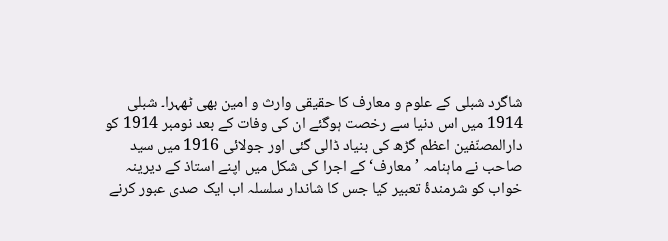شاگرد شبلی کے علوم و معارف کا حقیقی وارث و امین بھی ٹھہرا۔ شبلی 1914 میں اس دنیا سے رخصت ہوگئے ان کی وفات کے بعد نومبر 1914 کو دارالمصنّفین اعظم گڑھ کی بنیاد ڈالی گئی اور جولائی 1916 میں سید صاحب نے ماہنامہ ’معارف‘ کے اجرا کی شکل میں اپنے استاذ کے دیرینہ خواب کو شرمندۂ تعبیر کیا جس کا شاندار سلسلہ اب ایک صدی عبور کرنے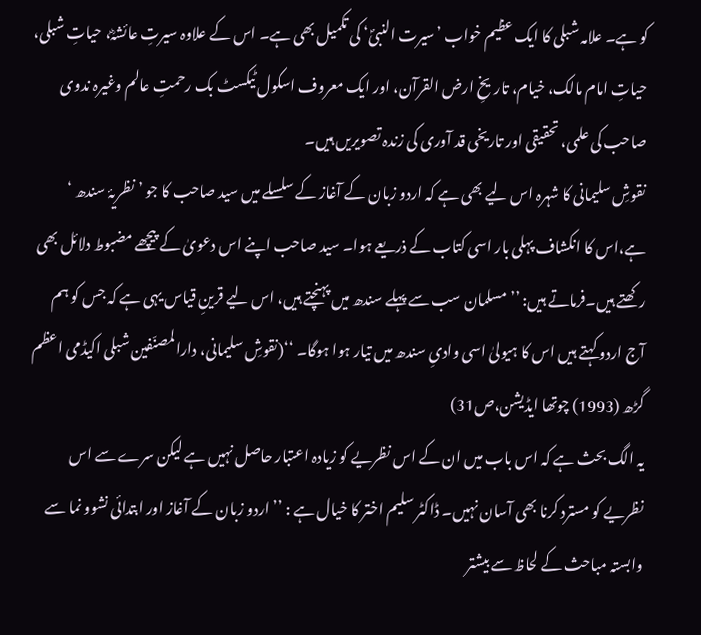کو ہے۔ علامہ شبلی کا ایک عظیم خواب ’سیرت النبیؐ‘ کی تکمیل بھی ہے۔ اس کے علاوہ سیرتِ عائشہؓ، حیاتِ شبلی، حیاتِ امام مالک، خیام، تاریخِ ارض القرآن، اور ایک معروف اسکول ٹیکسٹ بک رحمتِ عالم وغیرہ ندوی صاحب کی علمی، تحقیقی اور تاریخی قد آوری کی زندہ تصویریں ہیں۔
نقوشِ سلیمانی کا شہرہ اس لیے بھی ہے کہ اردو زبان کے آغاز کے سلسلے میں سید صاحب کا جو ’ نظریۂ سندھ ‘ ہے،اس کا انکشاف پہلی بار اسی کتاب کے ذریعے ہوا۔ سید صاحب اپنے اس دعویٰ کے پیچھے مضبوط دلائل بھی رکھتے ہیں۔فرماتے ہیں: ’’ مسلمان سب سے پہلے سندھ میں پہنچتے ہیں، اس لیے قرینِ قیاس یہی ہے کہ جس کو ہم آج اردو کہتے ہیں اس کا ہیولیٰ اسی وادیِ سندھ میں تیار ہوا ہوگا۔ ‘‘(نقوشِ سلیمانی، دارالمصنّفین شبلی اکیڈمی اعظم گڑھ (1993) چوتھا ایڈیشن،ص31)
یہ الگ بحث ہے کہ اس باب میں ان کے اس نظریے کو زیادہ اعتبار حاصل نہیں ہے لیکن سرے سے اس نظریے کو مسترد کرنا بھی آسان نہیں۔ ڈاکٹر سلیم اختر کا خیال ہے : ’’ اردو زبان کے آغاز اور ابتدائی نشوو نما سے وابستہ مباحث کے لحاظ سے بیشتر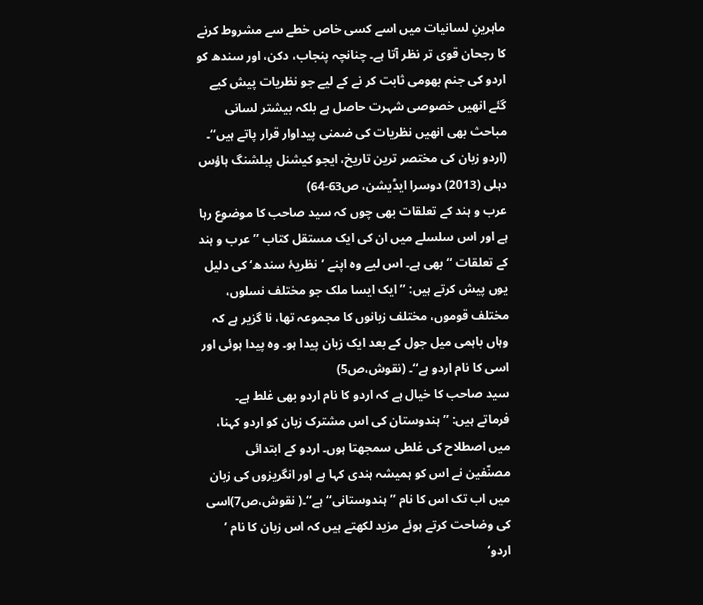ماہرینِ لسانیات میں اسے کسی خاص خطے سے مشروط کرنے کا رجحان قوی تر نظر آتا ہے۔ چنانچہ پنجاب، دکن، اور سندھ کو اردو کی جنم بھومی ثابت کر نے کے لیے جو نظریات پیش کیے گئے انھیں خصوصی شہرت حاصل ہے بلکہ بیشتر لسانی مباحث بھی انھیں نظریات کی ضمنی پیداوار قرار پاتے ہیں‘‘۔ (اردو زبان کی مختصر ترین تاریخ، ایجو کیشنل پبلشنگ ہاؤس دہلی (2013) دوسرا ایڈیشن، ص63-64)
عرب و ہند کے تعلقات بھی چوں کہ سید صاحب کا موضوع رہا ہے اور اس سلسلے میں ان کی ایک مستقل کتاب ’’ عرب و ہند کے تعلقات ‘‘بھی ہے۔ اس لیے وہ اپنے ’نظریۂ سندھ‘ کی دلیل یوں پیش کرتے ہیں: ’’ ایک ایسا ملک جو مختلف نسلوں، مختلف قوموں، مختلف زبانوں کا مجموعہ تھا، نا گزیر ہے کہ وہاں باہمی میل جول کے بعد ایک زبان پیدا ہو۔ وہ پیدا ہوئی اور اسی کا نام اردو ہے‘‘۔ (نقوش،ص5)
سید صاحب کا خیال ہے کہ اردو کا نام اردو بھی غلط ہے۔ فرماتے ہیں: ’’ ہندوستان کی اس مشترک زبان کو اردو کہنا، میں اصطلاح کی غلطی سمجھتا ہوں۔ اردو کے ابتدائی مصنّفین نے اس کو ہمیشہ ہندی کہا ہے اور انگریزوں کی زبان میں اب تک اس کا نام ’’ ہندوستانی‘‘ ہے‘‘۔( نقوش،ص7)اسی کی وضاحت کرتے ہوئے مزید لکھتے ہیں کہ اس زبان کا نام ’ اردو‘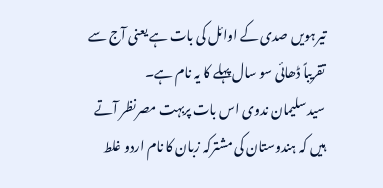تیرہویں صدی کے اوائل کی بات ہے یعنی آج سے تقریباً ڈھائی سو سال پہلے کا یہ نام ہے۔
سید سلیمان ندوی اس بات پربہت مصرنظر آتے ہیں کہ ہندوستان کی مشترکہ زبان کا نام اردو غلط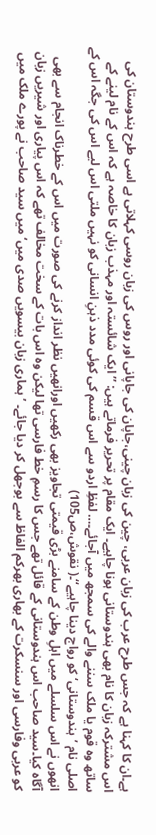ہے۔ان کا کہنا ہے کہ جس طرح عرب کی زبان عربی، چین کی زبان چینی،جاپان کی جاپانی اور روس کی زبان روسی کہلاتی ہے اسی طرح ہندوستان کی اس مشترکہ زبان کا نام بھی ہندوستانی ہونا چاہیے۔ ایک مقام پر تحریر فرماتے ہیں: ’’ایک شائستہ اور مہذب زبان کا خاصہ ہے کہ اس کے نام لینے کے ساتھ وہ قوم یا ملک سننے والے کی سمجھ میں آجائے۔… لفظِ اردو سے اس قسم کی کوئی مدد ذہنِ انسانی کو نہیں ملتی اس لیے اس کی جگہ اس کے اصلی نام ’ہندوستانی‘ کو رواج دینا چاہیے‘‘۔( نقوش،ص105)
انھوں نے اس سلسلے میں اہلِ وطن کے سامنے بڑی قیمتی تجاویز بھی رکھیں اورانھیں نظر انداز کرنے کی صورت میں اس کے خطرناک انجام سے بھی آگاہ کیا۔سید صاحب اس ہندوستانی کے قائل تھے جس کا رسمِ خط فارسی تھا لیکن وہ اس بات کے سخت مخالف تھے کہ اس پیاری اور شیریں زبان کو عربی وفارسی اور سنسکرت کے بھاری بھرکم الفاظ سے بوجھل کر دیا جائے۔ ’ہماری زبان بیسویں صدی میں‘ میں سید صاحب نے پورے ملک میں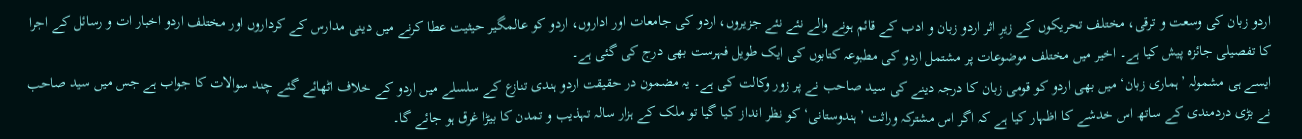اردو زبان کی وسعت و ترقی، مختلف تحریکوں کے زیرِ اثر اردو زبان و ادب کے قائم ہونے والے نئے نئے جزیروں، اردو کی جامعات اور اداروں، اردو کو عالمگیر حیثیت عطا کرنے میں دینی مدارس کے کرداروں اور مختلف اردو اخبار ات و رسائل کے اجرا کا تفصیلی جائزہ پیش کیا ہے۔ اخیر میں مختلف موضوعات پر مشتمل اردو کی مطبوعہ کتابوں کی ایک طویل فہرست بھی درج کی گئی ہے۔
ایسے ہی مشمولہ ’ہماری زبان‘ میں بھی اردو کو قومی زبان کا درجہ دینے کی سید صاحب نے پر زور وکالت کی ہے۔ یہ مضمون در حقیقت اردو ہندی تنازع کے سلسلے میں اردو کے خلاف اٹھائے گئے چند سوالات کا جواب ہے جس میں سید صاحب نے بڑی دردمندی کے ساتھ اس خدشے کا اظہار کیا ہے کہ اگر اس مشترکہ وراثت ’ہندوستانی‘ کو نظر انداز کیا گیا تو ملک کے ہزار سالہ تہذیب و تمدن کا بیڑا غرق ہو جائے گا۔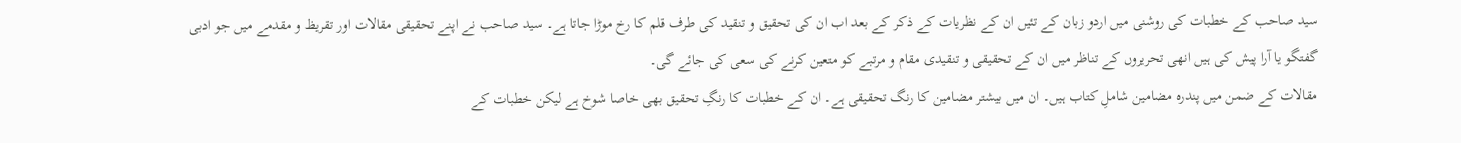سید صاحب کے خطبات کی روشنی میں اردو زبان کے تئیں ان کے نظریات کے ذکر کے بعد اب ان کی تحقیق و تنقید کی طرف قلم کا رخ موڑا جاتا ہے۔ سید صاحب نے اپنے تحقیقی مقالات اور تقریظ و مقدمے میں جو ادبی گفتگو یا آرا پیش کی ہیں انھی تحریروں کے تناظر میں ان کے تحقیقی و تنقیدی مقام و مرتبے کو متعین کرنے کی سعی کی جائے گی۔
مقالات کے ضمن میں پندرہ مضامین شاملِ کتاب ہیں۔ ان میں بیشتر مضامین کا رنگ تحقیقی ہے۔ ان کے خطبات کا رنگِ تحقیق بھی خاصا شوخ ہے لیکن خطبات کے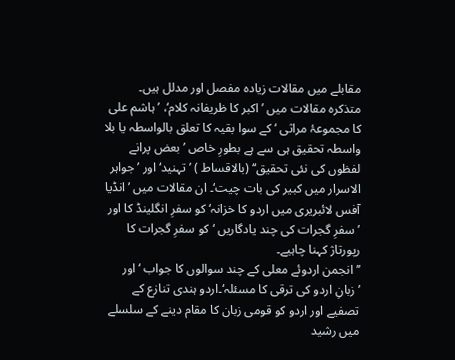مقابلے میں مقالات زیادہ مفصل اور مدلل ہیں۔ متذکرہ مقالات میں ’اکبر کا ظریفانہ کلام‘، ’ ہاشم علی کا مجموعۂ مراثی ‘ کے سوا بقیہ کا تعلق بالواسطہ یا بلا واسطہ تحقیق ہی سے ہے بطورِ خاص ’بعض پرانے لفظوں کی نئی تحقیق‘‘ (بالاقساط ) ’ تہنید‘ اور ’ جواہر الاسرار میں کبیر کی بات چیت‘۔ ان مقالات میں ’انڈیا آفس لائبریری میں اردو کا خزانہ‘ کو سفرِ انگلینڈ کا اور ’ سفرِ گجرات کی چند یادگاریں ‘ کو سفرِ گجرات کا رپورتاژ کہنا چاہیے۔
’’ انجمن اردوئے معلی کے چند سوالوں کا جواب ‘ اور ’زبانِ اردو کی ترقی کا مسئلہ‘۔اردو ہندی تنازع کے تصفیے اور اردو کو قومی زبان کا مقام دینے کے سلسلے میں رشید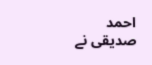احمد صدیقی نے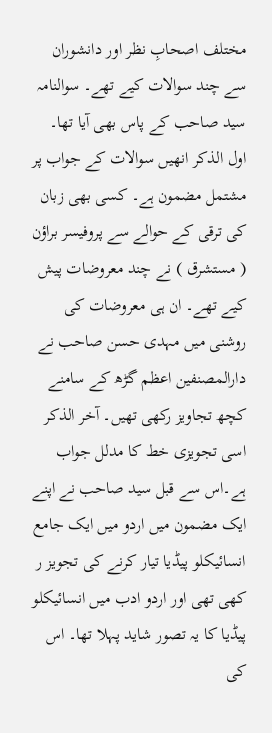مختلف اصحابِ نظر اور دانشوران سے چند سوالات کیے تھے۔ سوالنامہ سید صاحب کے پاس بھی آیا تھا۔ اول الذکر انھیں سوالات کے جواب پر مشتمل مضمون ہے۔ کسی بھی زبان کی ترقی کے حوالے سے پروفیسر براؤن ( مستشرق ) نے چند معروضات پیش کیے تھے۔ ان ہی معروضات کی روشنی میں مہدی حسن صاحب نے دارالمصنفین اعظم گڑھ کے سامنے کچھ تجاویز رکھی تھیں۔ آخر الذکر اسی تجویزی خط کا مدلل جواب ہے۔اس سے قبل سید صاحب نے اپنے ایک مضمون میں اردو میں ایک جامع انسائیکلو پیڈیا تیار کرنے کی تجویز ر کھی تھی اور اردو ادب میں انسائیکلو پیڈیا کا یہ تصور شاید پہلا تھا۔ اس کی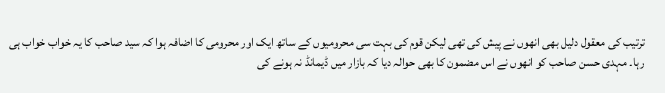ترتیب کی معقول دلیل بھی انھوں نے پیش کی تھی لیکن قوم کی بہت سی محرومیوں کے ساتھ ایک اور محرومی کا اضافہ ہوا کہ سید صاحب کا یہ خواب خواب ہی رہا۔ مہدی حسن صاحب کو انھوں نے اس مضمون کا بھی حوالہ دیا کہ بازار میں ڈیمانڈ نہ ہونے کی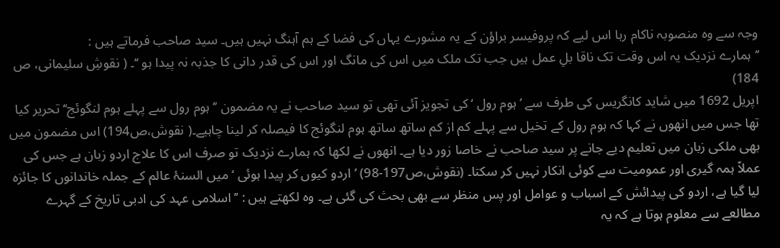وجہ سے وہ منصوبہ ناکام رہا اس لیے کہ پروفیسر براؤن کے یہ مشورے یہاں کی فضا کے ہم آہنگ نہیں ہیں۔ سید صاحب فرماتے ہیں :
’’ ہمارے نزدیک یہ اس وقت تک ناقا بلِ عمل ہیں جب تک ملک میں اس کی مانگ اور اس کی قدر دانی کا جذبہ نہ پیدا ہو ‘‘۔ ( نقوشِ سلیمانی، ص 184)
اپریل 1692 میں شاید کانگریس کی طرف سے ’ہوم رول ‘ کی تجویز آئی تھی تو سید صاحب نے یہ مضمون ’’ ہوم رول سے پہلے ہوم لنگوئج‘‘ تحریر کیا تھا جس میں انھوں نے کہا کہ ہوم رول کے تخیل سے پہلے کم از کم ساتھ ساتھ ہوم لنگوئج کا فیصلہ کر لینا چاہیے۔( نقوش،ص194) اس مضمون میں بھی ملکی زبان میں تعلیم دیے جانے پر سید صاحب نے خاصا زور دیا ہے۔ انھوں نے لکھا کہ ہمارے نزدیک تو صرف اس کا علاج اردو زبان ہے جس کی عملاً ہمہ گیری اور عمومیت سے کوئی انکار نہیں کر سکتا۔ (نقوش،ص197-98) ’اردو کیوں کر پیدا ہوئی ‘ میں السنۂ عالم کے جملہ خاندانوں کا جائزہ لیا گیا ہے، اردو کی پیدائش کے اسباب و عوامل اور پس منظر سے بھی بحث کی گئی ہے۔ وہ لکھتے ہیں : ’’ اسلامی عہد کی ادبی تاریخ کے گہرے مطالعے سے معلوم ہوتا ہے کہ یہ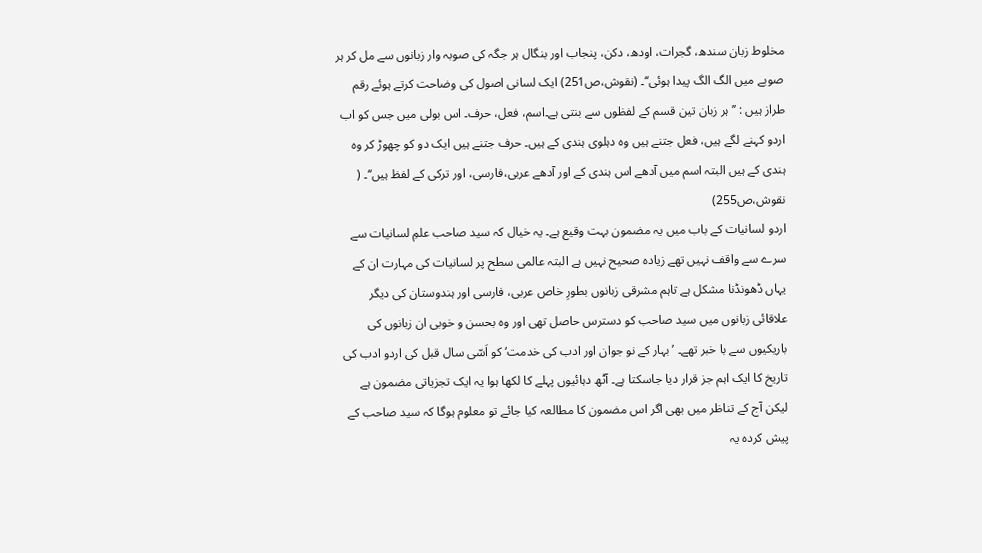مخلوط زبان سندھ، گجرات، اودھ، دکن، پنجاب اور بنگال ہر جگہ کی صوبہ وار زبانوں سے مل کر ہر صوبے میں الگ الگ پیدا ہوئی‘‘۔ (نقوش،ص251) ایک لسانی اصول کی وضاحت کرتے ہوئے رقم طراز ہیں : ’’ ہر زبان تین قسم کے لفظوں سے بنتی ہے۔اسم، فعل، حرف۔ اس بولی میں جس کو اب اردو کہنے لگے ہیں، فعل جتنے ہیں وہ دہلوی ہندی کے ہیں۔ حرف جتنے ہیں ایک دو کو چھوڑ کر وہ ہندی کے ہیں البتہ اسم میں آدھے اس ہندی کے اور آدھے عربی،فارسی، اور ترکی کے لفظ ہیں‘‘۔ ( نقوش،ص255)
اردو لسانیات کے باب میں یہ مضمون بہت وقیع ہے۔ یہ خیال کہ سید صاحب علمِ لسانیات سے سرے سے واقف نہیں تھے زیادہ صحیح نہیں ہے البتہ عالمی سطح پر لسانیات کی مہارت ان کے یہاں ڈھونڈنا مشکل ہے تاہم مشرقی زبانوں بطورِ خاص عربی، فارسی اور ہندوستان کی دیگر علاقائی زبانوں میں سید صاحب کو دسترس حاصل تھی اور وہ بحسن و خوبی ان زبانوں کی باریکیوں سے با خبر تھے۔ ’بہار کے نو جوان اور ادب کی خدمت‘ کو اَسّی سال قبل کی اردو ادب کی تاریخ کا ایک اہم جز قرار دیا جاسکتا ہے۔ آٹھ دہائیوں پہلے کا لکھا ہوا یہ ایک تجزیاتی مضمون ہے لیکن آج کے تناظر میں بھی اگر اس مضمون کا مطالعہ کیا جائے تو معلوم ہوگا کہ سید صاحب کے پیش کردہ یہ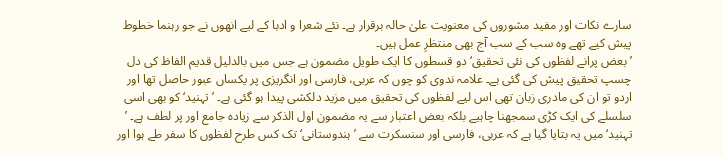سارے نکات اور مفید مشوروں کی معنویت علیٰ حالہ برقرار ہے۔ نئے شعرا و ادبا کے لیے انھوں نے جو رہنما خطوط پیش کیے تھے وہ سب کے سب آج بھی منتظرِ عمل ہیں۔
’ بعض پرانے لفظوں کی نئی تحقیق‘ دو قسطوں کا ایک طویل مضمون ہے جس میں بالدلیل قدیم الفاظ کی دل چسپ تحقیق پیش کی گئی ہے۔ علامہ ندوی کو چوں کہ عربی، فارسی اور انگریزی پر یکساں عبور حاصل تھا اور اردو تو ان کی مادری زبان تھی اس لیے لفظوں کی تحقیق میں مزید دلکشی پیدا ہو گئی ہے۔ ’ تہنید‘ کو بھی اسی سلسلے کی ایک کڑی سمجھنا چاہیے بلکہ بعض اعتبار سے یہ مضمون اول الذکر سے زیادہ جامع اور پر لطف ہے۔ ’ تہنید‘ میں یہ بتایا گیا ہے کہ عربی، فارسی اور سنسکرت سے ’ہندوستانی‘ تک کس طرح لفظوں کا سفر طے ہوا اور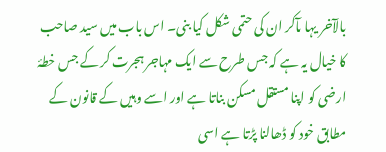بالآخر یہا ںآکر ان کی حتمی شکل کیا بنی۔ اس باب میں سید صاحب کا خیال یہ ہے کہ جس طرح سے ایک مہاجر ہجرت کر کے جس خطۂ ارضی کو اپنا مستقل مسکن بناتا ہے اور اسے وہیں کے قانون کے مطابق خود کو ڈھالنا پڑتا ہے اسی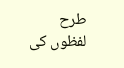طرح لفظوں کی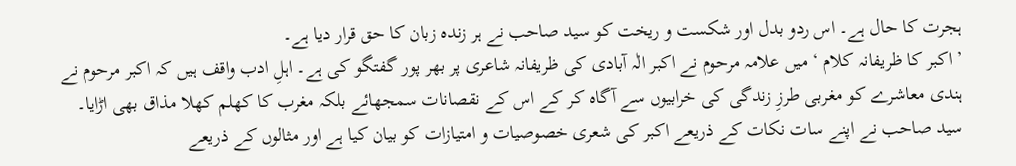ہجرت کا حال ہے۔ اس ردو بدل اور شکست و ریخت کو سید صاحب نے ہر زندہ زبان کا حق قرار دیا ہے۔
’ اکبر کا ظریفانہ کلام ‘ میں علامہ مرحوم نے اکبر الٰہ آبادی کی ظریفانہ شاعری پر بھر پور گفتگو کی ہے۔ اہلِ ادب واقف ہیں کہ اکبر مرحوم نے ہندی معاشرے کو مغربی طرزِ زندگی کی خرابیوں سے آگاہ کر کے اس کے نقصانات سمجھائے بلکہ مغرب کا کھلم کھلا مذاق بھی اڑایا۔ سید صاحب نے اپنے سات نکات کے ذریعے اکبر کی شعری خصوصیات و امتیازات کو بیان کیا ہے اور مثالوں کے ذریعے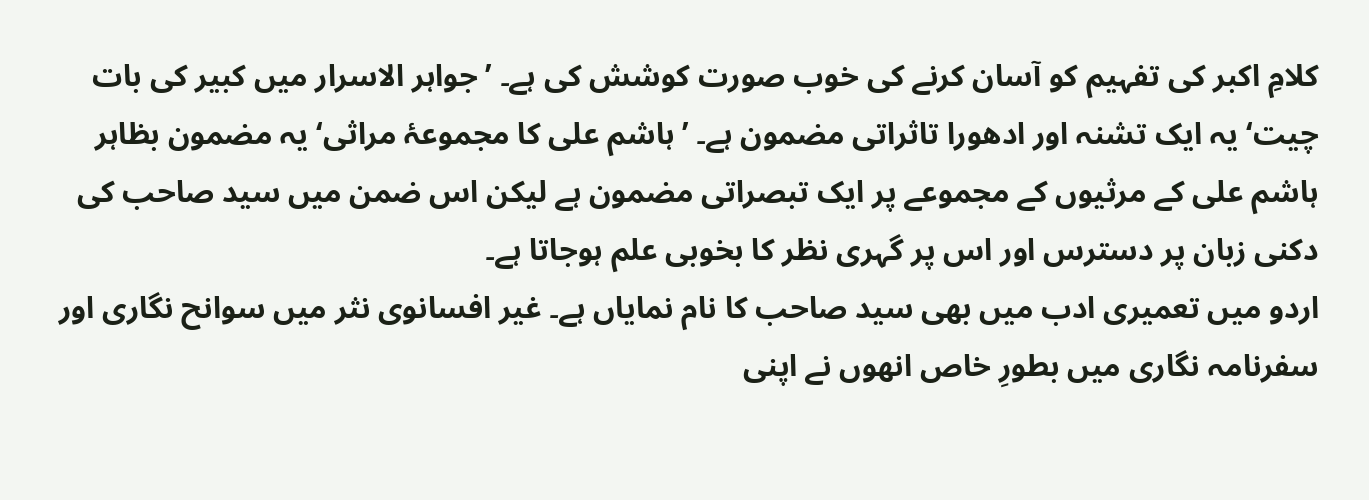کلامِ اکبر کی تفہیم کو آسان کرنے کی خوب صورت کوشش کی ہے۔ ’جواہر الاسرار میں کبیر کی بات چیت‘ یہ ایک تشنہ اور ادھورا تاثراتی مضمون ہے۔ ’ہاشم علی کا مجموعۂ مراثی‘ یہ مضمون بظاہر ہاشم علی کے مرثیوں کے مجموعے پر ایک تبصراتی مضمون ہے لیکن اس ضمن میں سید صاحب کی دکنی زبان پر دسترس اور اس پر گہری نظر کا بخوبی علم ہوجاتا ہے۔
اردو میں تعمیری ادب میں بھی سید صاحب کا نام نمایاں ہے۔ غیر افسانوی نثر میں سوانح نگاری اور سفرنامہ نگاری میں بطورِ خاص انھوں نے اپنی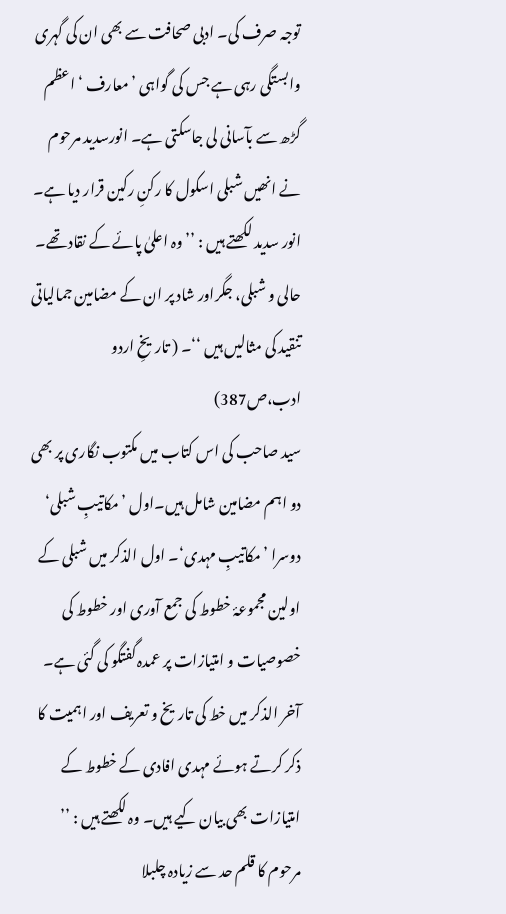توجہ صرف کی۔ ادبی صحافت سے بھی ان کی گہری وابستگی رہی ہے جس کی گواہی ’معارف ‘ اعظم گڑھ سے بآسانی لی جاسکتی ہے۔ انورسدید مرحوم نے انھیں شبلی اسکول کا رکنِ رکین قرار دیا ہے۔ انور سدید لکھتے ہیں : ’’ وہ اعلیٰ پائے کے نقاد تھے۔ حالی و شبلی، جگراور شاد پر ان کے مضامین جمالیاتی تنقید کی مثالیں ہیں ‘‘۔ ( تاریخِ اردو ادب،ص387)
سید صاحب کی اس کتاب میں مکتوب نگاری پر بھی دو اہم مضامین شامل ہیں۔اول ’مکاتیبِ شبلی‘ دوسرا ’مکاتیبِ مہدی‘۔ اول الذکر میں شبلی کے اولین مجموعۂ خطوط کی جمع آوری اور خطوط کی خصوصیات و امتیازات پر عمدہ گفتگو کی گئی ہے۔ آخر الذکر میں خط کی تاریخ و تعریف اور اہمیت کا ذکر کرتے ہوئے مہدی افادی کے خطوط کے امتیازات بھی بیان کیے ہیں۔ وہ لکھتے ہیں : ’’ مرحوم کا قلم حد سے زیادہ چلبلا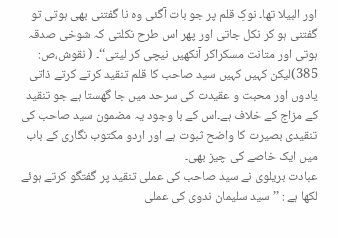اور البیلا تھا۔ نوکِ قلم پر جو بات آگئی وہ نا گفتنی بھی ہوتی تو گفتنی ہو کر نکل جاتی اور پھر اس طرح نکلتی کہ شوخی صدقہ ہوتی اور متانت مسکراکر آنکھیں نیچی کر لیتی‘‘۔ ( نقوش،ص: 385)لیکن کہیں کہیں سید صاحب کا قلم تنقید کرتے کرتے ذاتی یادوں اور محبت و عقیدت کی سرحد میں جا گھستا ہے جو تنقید کے مزاج کے خلاف ہے۔اس کے با وجود یہ مضمون سید صاحب کی تنقیدی بصیرت کا واضح ثبوت ہے اور اردو مکتوب نگاری کے باب میں ایک خاصے کی چیز بھی۔
عبادت بریلوی نے سید صاحب کی عملی تنقید پر گفتگو کرتے ہوئے لکھا ہے : ’’ سید سلیمان ندوی کی عملی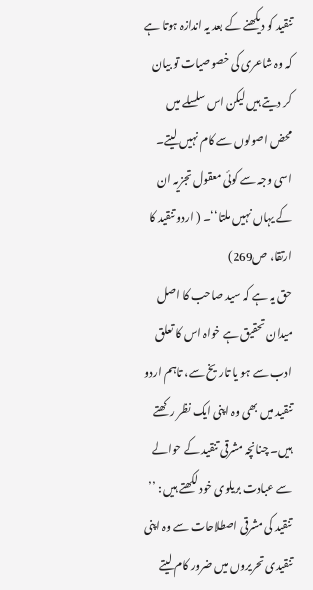تنقید کو دیکھنے کے بعد یہ اندازہ ہوتا ہے کہ وہ شاعری کی خصوصیات تو بیان کر دیتے ہیں لیکن اس سلسلے میں محض اصولوں سے کام نہیں لیتے۔ اسی وجہ سے کوئی معقول تجزیہ ان کے یہاں نہیں ملتا‘‘۔ ( اردو تنقید کا ارتقا، ص269)
حق یہ ہے کہ سید صاحب کا اصل میدان تحقیق ہے خواہ اس کا تعلق ادب سے ہو یا تاریخ سے، تاہم اردو تنقید میں بھی وہ اپنی ایک نظر رکھتے ہیں۔ چنانچہ مشرقی تنقید کے حوالے سے عبادت بریلوی خود لکھتے ہیں : ’’ تنقید کی مشرقی اصطلاحات سے وہ اپنی تنقیدی تحریروں میں ضرور کام لیتے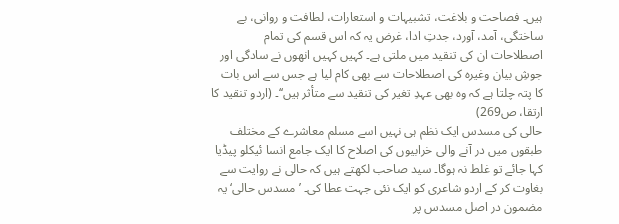ہیں۔ فصاحت و بلاغت، تشبیہات و استعارات، لطافت و روانی، بے ساختگی، آمد، آورد، جدتِ ادا، غرض یہ کہ اس قسم کی تمام اصطلاحات ان کی تنقید میں ملتی ہے۔ کہیں کہیں انھوں نے سادگی اور جوشِ بیان وغیرہ کی اصطلاحات سے بھی کام لیا ہے جس سے اس بات کا پتہ چلتا ہے کہ وہ بھی عہدِ تغیر کی تنقید سے متأثر ہیں‘‘۔ (اردو تنقید کا ارتقا، ص269)
حالی کی مسدس ایک نظم ہی نہیں اسے مسلم معاشرے کے مختلف طبقوں میں در آنے والی خرابیوں کی اصلاح کا ایک جامع انسا ئیکلو پیڈیا کہا جائے تو غلط نہ ہوگا۔ سید صاحب لکھتے ہیں کہ حالی نے روایت سے بغاوت کر کے اردو شاعری کو ایک نئی جہت عطا کی۔ ’مسدس حالی‘ یہ مضمون در اصل مسدس پر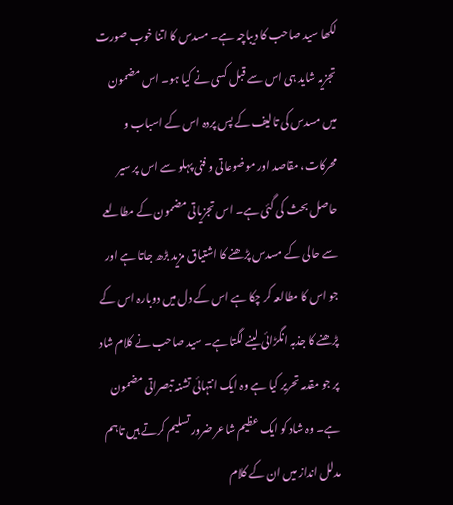لکھا سید صاحب کا دیباچہ ہے۔ مسدس کا اتنا خوب صورت تجزیہ شاید ہی اس سے قبل کسی نے کیا ہو۔ اس مضمون میں مسدس کی تالیف کے پس پردہ اس کے اسباب و محرکات، مقاصد اور موضوعاتی و فنی پہلو سے اس پر سیر حاصل بحث کی گئی ہے۔ اس تجزیاتی مضمون کے مطالعے سے حالی کے مسدس پڑھنے کا اشتیاق مزید بڑھ جاتا ہے اور جو اس کا مطالعہ کر چکا ہے اس کے دل میں دوبارہ اس کے پڑھنے کا جذبہ انگڑائی لینے لگتا ہے۔ سید صاحب نے کلام شاد پر جو مقدمہ تحریر کیا ہے وہ ایک انتہائی تشنہ تبصراتی مضمون ہے۔ وہ شاد کو ایک عظیم شاعر ضرور تسلیم کرتے ہیں تاہم مدلل انداز میں ان کے کلام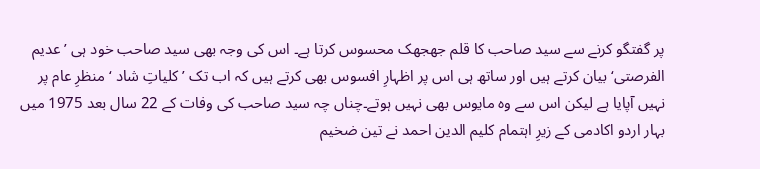پر گفتگو کرنے سے سید صاحب کا قلم جھجھک محسوس کرتا ہے۔ اس کی وجہ بھی سید صاحب خود ہی ’عدیم الفرصتی‘ بیان کرتے ہیں اور ساتھ ہی اس پر اظہارِ افسوس بھی کرتے ہیں کہ اب تک ’ کلیاتِ شاد ‘ منظرِ عام پر نہیں آپایا ہے لیکن اس سے وہ مایوس بھی نہیں ہوتے۔چناں چہ سید صاحب کی وفات کے 22 سال بعد 1975 میں بہار اردو اکادمی کے زیرِ اہتمام کلیم الدین احمد نے تین ضخیم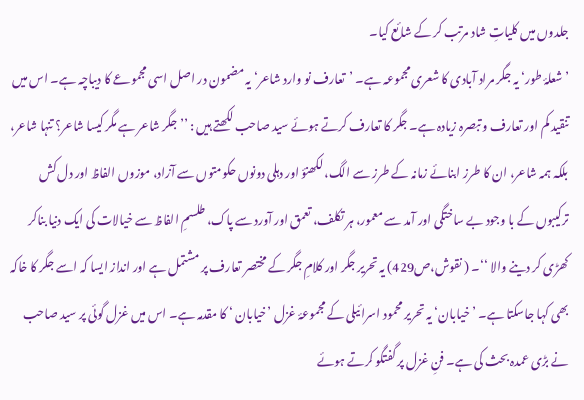جلدوں میں کلیاتِ شاد مرتب کر کے شائع کیا۔
’ شعلۂ طور‘ یہ جگر مراد آبادی کا شعری مجموعہ ہے۔ ’تعارف نو وارد شاعر‘ یہ مضمون در اصل اسی مجموعے کا دیباچہ ہے۔ اس میں تنقید کم اور تعارف و تبصرہ زیادہ ہے۔ جگر کا تعارف کرتے ہوئے سید صاحب لکھتے ہیں : ’’ جگر شاعر ہے مگر کیسا شاعر؟ تنہا شاعر، بلکہ ہمہ شاعر، ان کا طرز ابنائے زمانہ کے طرز سے الگ، لکھنؤ اور دہلی دونوں حکومتوں سے آزاد، موزوں الفاظ اور دل کش ترکیبوں کے با وجود بے ساختگی اور آمد سے معمور، ہر تکلف، تعمق اور آورد سے پاک، طلسمِ الفاظ سے خیالات کی ایک دنیا بناکر کھڑی کر دینے والا ‘‘۔ ( نقوش،ص429) یہ تحریر جگر اور کلامِ جگر کے مختصر تعارف پر مشتمل ہے اور انداز ایسا کہ اسے جگر کا خاکہ بھی کہا جاسکتا ہے۔ ’ خیابان‘ یہ تحریر محمود اسرائیلی کے مجموعۂ غزل ’خیابان ‘ کا مقدمہ ہے۔ اس میں غزل گوئی پر سید صاحب نے بڑی عمدہ بحث کی ہے۔ فنِ غزل پر گفتگو کرتے ہوئے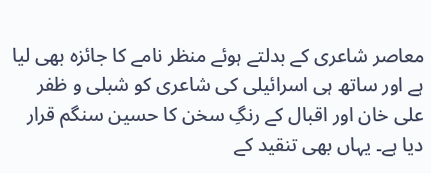معاصر شاعری کے بدلتے ہوئے منظر نامے کا جائزہ بھی لیا ہے اور ساتھ ہی اسرائیلی کی شاعری کو شبلی و ظفر علی خان اور اقبال کے رنگِ سخن کا حسین سنگم قرار دیا ہے۔ یہاں بھی تنقید کے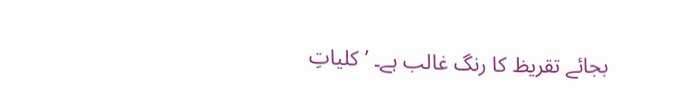بجائے تقریظ کا رنگ غالب ہے۔ ’کلیاتِ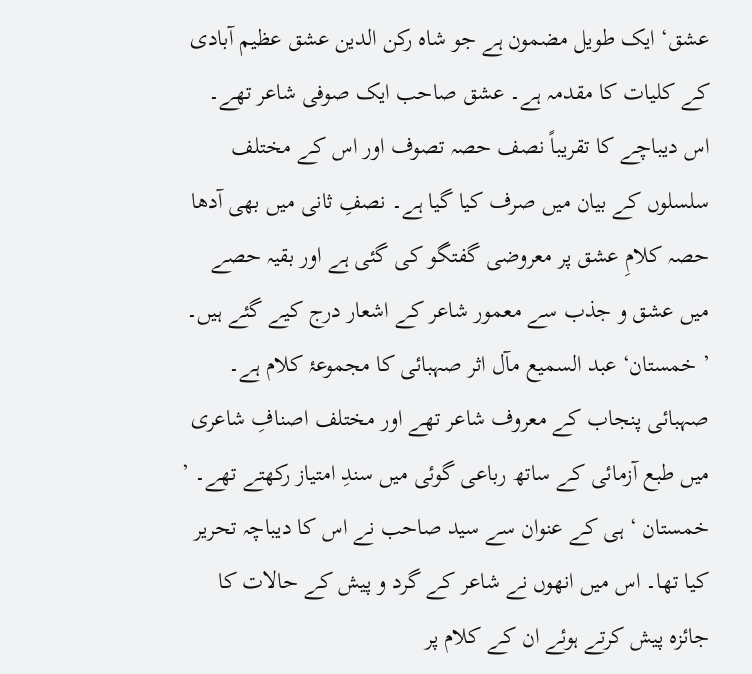عشق‘ ایک طویل مضمون ہے جو شاہ رکن الدین عشق عظیم آبادی کے کلیات کا مقدمہ ہے۔ عشق صاحب ایک صوفی شاعر تھے۔ اس دیباچے کا تقریباً نصف حصہ تصوف اور اس کے مختلف سلسلوں کے بیان میں صرف کیا گیا ہے۔ نصفِ ثانی میں بھی آدھا حصہ کلامِ عشق پر معروضی گفتگو کی گئی ہے اور بقیہ حصے میں عشق و جذب سے معمور شاعر کے اشعار درج کیے گئے ہیں۔
’ خمستان‘ عبد السمیع مآل اثر صہبائی کا مجموعۂ کلام ہے۔ صہبائی پنجاب کے معروف شاعر تھے اور مختلف اصنافِ شاعری میں طبع آزمائی کے ساتھ رباعی گوئی میں سندِ امتیاز رکھتے تھے۔ ’ خمستان ‘ ہی کے عنوان سے سید صاحب نے اس کا دیباچہ تحریر کیا تھا۔ اس میں انھوں نے شاعر کے گرد و پیش کے حالات کا جائزہ پیش کرتے ہوئے ان کے کلام پر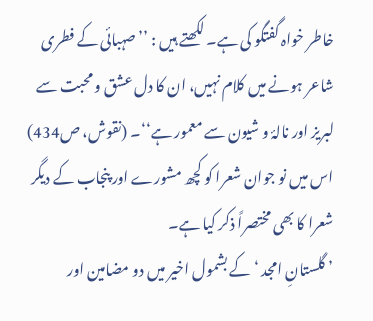خاطر خواہ گفتگو کی ہے۔ لکھتے ہیں : ’’صہبائی کے فطری شاعر ہونے میں کلام نہیں، ان کا دل عشق و محبت سے لبریز اور نالۂ و شیون سے معمور ہے‘‘۔ (نقوش، ص434) اس میں نو جوان شعرا کو کچھ مشورے اور پنجاب کے دیگر شعرا کا بھی مختصراً ذکر کیا ہے۔
’ گلستانِ امجد ‘ کے بشمول اخیر میں دو مضامین اور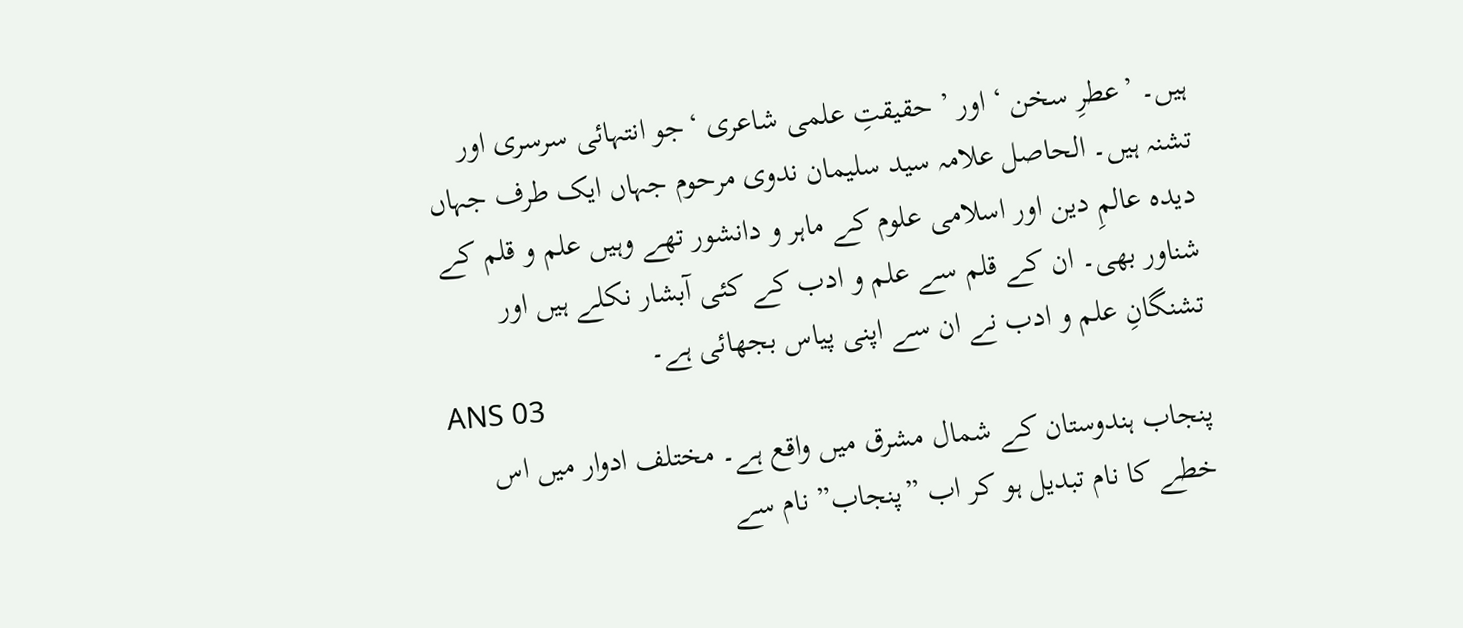ہیں۔ ’عطرِ سخن ‘ اور ’ حقیقتِ علمی شاعری ‘جو انتہائی سرسری اور تشنہ ہیں۔ الحاصل علامہ سید سلیمان ندوی مرحوم جہاں ایک طرف جہاں دیدہ عالمِ دین اور اسلامی علوم کے ماہر و دانشور تھے وہیں علم و قلم کے شناور بھی۔ ان کے قلم سے علم و ادب کے کئی آبشار نکلے ہیں اور تشنگانِ علم و ادب نے ان سے اپنی پیاس بجھائی ہے۔
ANS 03
پنجاب ہندوستان کے شمال مشرق میں واقع ہے۔ مختلف ادوار میں اس خطے کا نام تبدیل ہو کر اب ”پنجاب” نام سے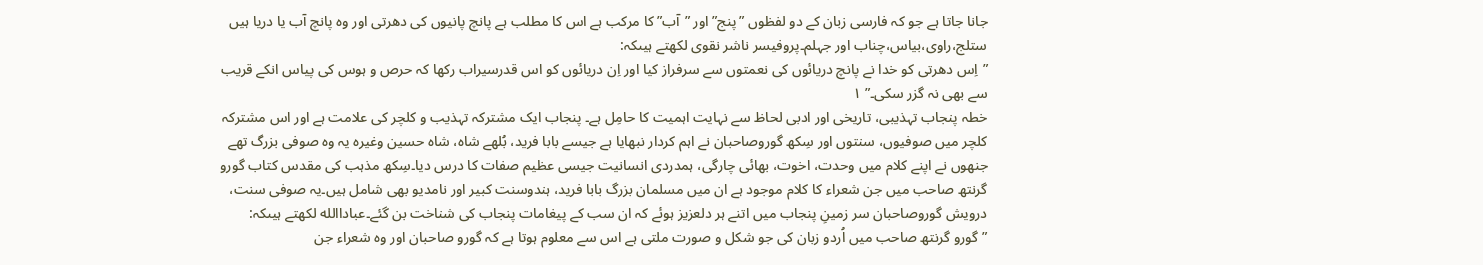جانا جاتا ہے جو کہ فارسی زبان کے دو لفظوں ”پنج” اور ”آب” کا مرکب ہے اس کا مطلب ہے پانچ پانیوں کی دھرتی اور وہ پانچ آب یا دریا ہیں ستلج،راوی،بیاس،چناب اور جہلم۔پروفیسر ناشر نقوی لکھتے ہیںکہ:
”اِس دھرتی کو خدا نے پانچ دریائوں کی نعمتوں سے سرفراز کیا اور اِن دریائوں کو اس قدرسیراب رکھا کہ حرص و ہوس کی پیاس انکے قریب سے بھی نہ گزر سکی۔” ١
خطہ پنجاب تہذیبی، تاریخی اور ادبی لحاظ سے نہایت اہمیت کا حامِل ہے۔ پنجاب ایک مشترکہ تہذیب و کلچر کی علامت ہے اور اس مشترکہ کلچر میں صوفیوں، سنتوں اور سِکھ گوروصاحبان نے اہم کردار نبھایا ہے جیسے بابا فرید، بُلھے شاہ، شاہ حسین وغیرہ یہ وہ صوفی بزرگ تھے جنھوں نے اپنے کلام میں وحدت، اخوت، بھائی چارگی، ہمدردی انسانیت جیسی عظیم صفات کا درس دیا۔سِکھ مذہب کی مقدس کتاب گورو گرنتھ صاحب میں جن شعراء کا کلام موجود ہے ان میں مسلمان بزرگ بابا فرید، ہندوسنت کبیر اور نامدیو بھی شامل ہیں۔یہ صوفی سنت، درویش گوروصاحبان سر زمینِ پنجاب میں اتنے ہر دلعزیز ہوئے کہ ان سب کے پیغامات پنجاب کی شناخت بن گئے۔عباداالله لکھتے ہیںکہ:
”گورو گرنتھ صاحب میں اُردو زبان کی جو شکل و صورت ملتی ہے اس سے معلوم ہوتا ہے کہ گورو صاحبان اور وہ شعراء جن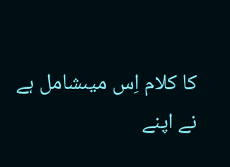کا کلام اِس میںشامل ہے نے اپنے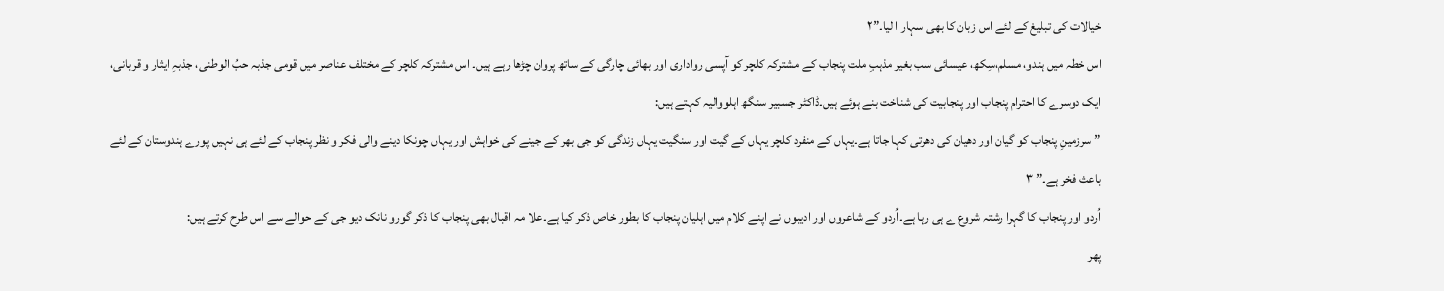خیالات کی تبلیغ کے لئے اس زبان کا بھی سہار ا لیا۔”٢
اس خطہ میں ہندو، مسلم،سِکھ، عیسائی سب بغیر مذہبِ ملت پنجاب کے مشترکہ کلچر کو آپسی رواداری اور بھائی چارگی کے ساتھ پروان چڑھا رہے ہیں۔ اس مشترکہ کلچر کے مختلف عناصر میں قومی جذبہ حبُ الوطنی، جذبہِ ایثار و قربانی، ایک دوسرے کا احترام پنجاب اور پنجابیت کی شناخت بنے ہوئے ہیں۔ڈاکٹر جسبیر سنگھ اہلووالیہ کہتے ہیں:
”سرزمینِ پنجاب کو گیان اور دھیان کی دھرتی کہا جاتا ہے۔یہاں کے منفرد کلچر یہاں کے گیت اور سنگیت یہاں زندگی کو جی بھر کے جینے کی خواہش اور یہاں چونکا دینے والی فکر و نظر پنجاب کے لئے ہی نہیں پورے ہندوستان کے لئے باعث فخر ہے۔” ٣
اُردو اور پنجاب کا گہرا رشتہ شروع ے ہی رہا ہے۔اُردو کے شاعروں اور ادیبوں نے اپنے کلام میں اہلیان پنجاب کا بطور خاص ذکر کیا ہے۔علا مہ اقبال بھی پنجاب کا ذکر گورو نانک دیو جی کے حوالے سے اس طرح کرتے ہیں:
پھر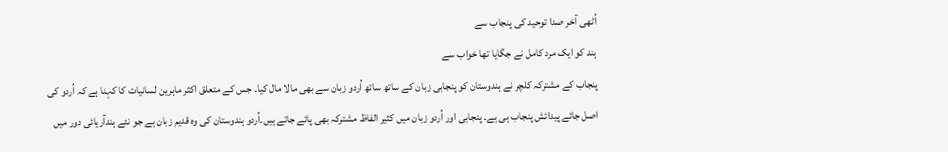اُٹھی آخر صدا توحید کی پنجاب سے
ہند کو ایک مرد کامل نے جگایا تھا خواب سے
پنجاب کے مشترکہ کلچر نے ہندوستان کو پنجابی زبان کے ساتھ ساتھ اُردو زبان سے بھی مالا مال کیا۔ جس کے متعلق اکثر ماہرین لسانیات کا کہنا ہے کہ اُردو کی اصل جائے پیدائش پنجاب ہی ہے۔ پنجابی اور اُردو زبان میں کثیر الفاظ مشترکہ بھی پائے جاتے ہیں۔اُردو ہندوستان کی وہ قدیم زبان ہے جو نئے ہندآریائی دور میں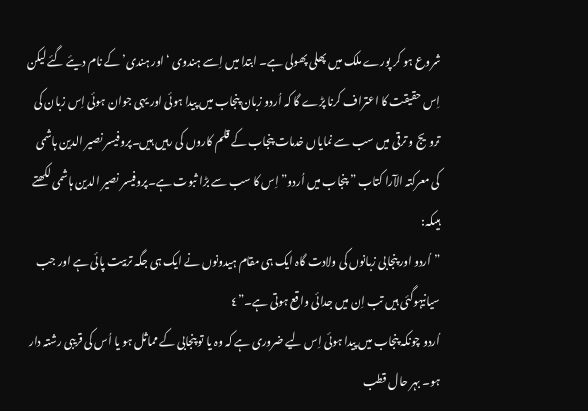شروع ہو کر پورے ملک میں پھلی پھولی ہے۔ ابتدا میں اِسے ہندوی ‘اور ہندی’ کے نام دیئے گئے لیکن اِس حقیقت کا اعتراف کرنا پڑے گا کہ اُردو زبان پنجاب میں پیدا ہوئی اور یہی جوان ہوئی اِس زبان کی ترویج و ترقی میں سب سے نمایاں خدمات پنجاب کے قلم کاروں کی رہیں ہیں۔پروفیسر نصیر الدین ہاشمی کی معرکتہ الآرا کتاب ” پنجاب میں اُردو” اِس کا سب سے بڑا ثبوت ہے۔پروفیسر نصیر الدین ہاشمی لکھتے ہیںکہ:
”اُردو اور پنجابی زبانوں کی ولادت گاہ ایک ہی مقام ہیدونوں نے ایک ہی جگہ تربیت پائی ہے اور جب سیانیہوگئی ہیں تب اِن میں جدائی واقع ہوتی ہے۔”٤
اُردو چونکہ پنجاب میں پیدا ہوئی اِس لیے ضروری ہے کہ وہ یا تو پنجابی کے مماثل ہو یا اُس کی قریبی رشتہ دار ہو۔ بہر حال قطب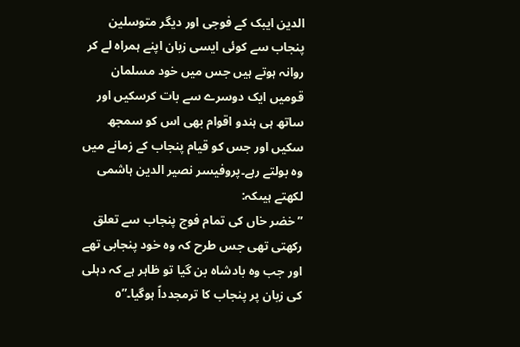الدین ایبک کے فوجی اور دیگر متوسلین پنجاب سے کوئی ایسی زبان اپنے ہمراہ لے کر روانہ ہوتے ہیں جس میں خود مسلمان قومیں ایک دوسرے سے بات کرسکیں اور ساتھ ہی ہندو اقوام بھی اس کو سمجھ سکیں اور جس کو قیام پنجاب کے زمانے میں وہ بولتے رہے۔پروفیسر نصیر الدین ہاشمی لکھتے ہیںکہ:
”خضر خاں کی تمام فوج پنجاب سے تعلق رکھتی تھی جس طرح کہ وہ خود پنجابی تھے اور جب وہ بادشاہ بن گیا تو ظاہر ہے کہ دہلی کی زبان پر پنجاب کا ترمجدداً ہوگیا۔”٥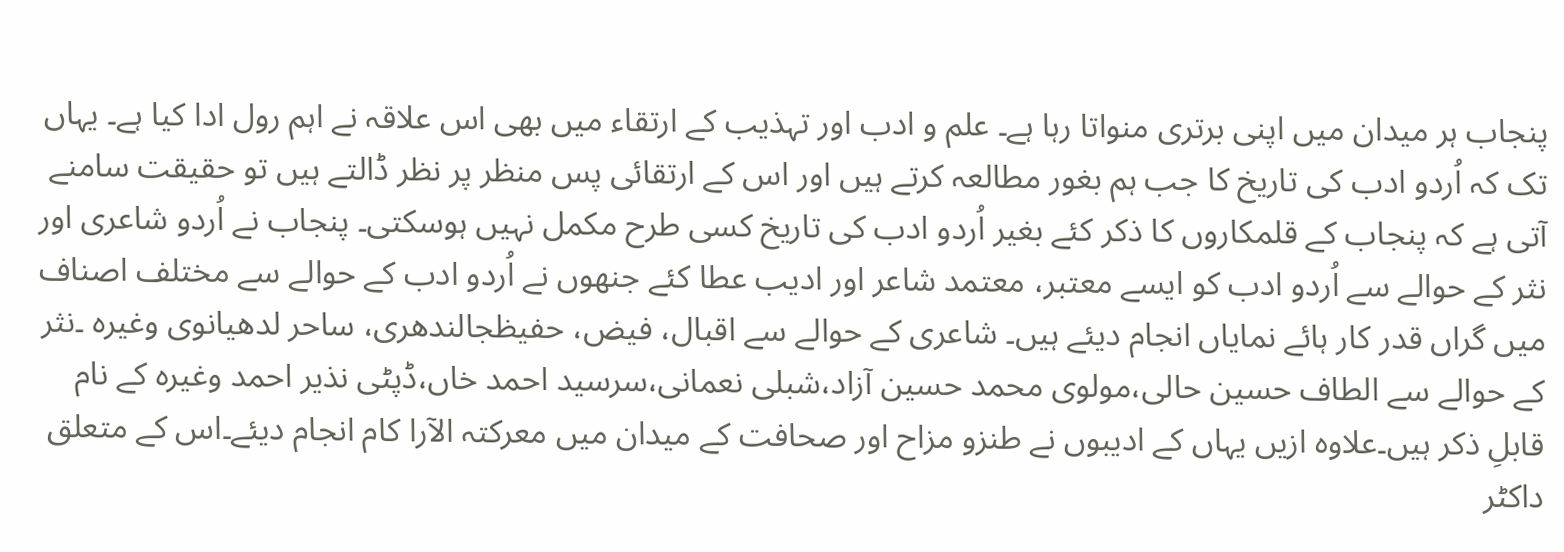پنجاب ہر میدان میں اپنی برتری منواتا رہا ہے۔ علم و ادب اور تہذیب کے ارتقاء میں بھی اس علاقہ نے اہم رول ادا کیا ہے۔ یہاں تک کہ اُردو ادب کی تاریخ کا جب ہم بغور مطالعہ کرتے ہیں اور اس کے ارتقائی پس منظر پر نظر ڈالتے ہیں تو حقیقت سامنے آتی ہے کہ پنجاب کے قلمکاروں کا ذکر کئے بغیر اُردو ادب کی تاریخ کسی طرح مکمل نہیں ہوسکتی۔ پنجاب نے اُردو شاعری اور نثر کے حوالے سے اُردو ادب کو ایسے معتبر، معتمد شاعر اور ادیب عطا کئے جنھوں نے اُردو ادب کے حوالے سے مختلف اصناف میں گراں قدر کار ہائے نمایاں انجام دیئے ہیں۔ شاعری کے حوالے سے اقبال، فیض، حفیظجالندھری، ساحر لدھیانوی وغیرہ ۔نثر کے حوالے سے الطاف حسین حالی،مولوی محمد حسین آزاد،شبلی نعمانی،سرسید احمد خاں،ڈپٹی نذیر احمد وغیرہ کے نام قابلِ ذکر ہیں۔علاوہ ازیں یہاں کے ادیبوں نے طنزو مزاح اور صحافت کے میدان میں معرکتہ الآرا کام انجام دیئے۔اس کے متعلق داکٹر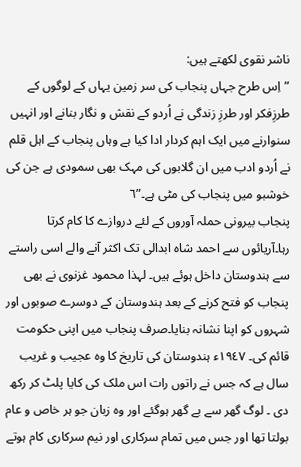ناشر نقوی لکھتے ہیں:
”اِس طرح جہاں پنجاب کی سر زمین یہاں کے لوگوں کے طرزِفکر اور طرزِ زندگی نے اُردو کے نقش و نگار بنانے اور انہیں سنوارنے میں ایک اہم کردار ادا کیا ہے وہاں پنجاب کے اہل قلم نے اُردو ادب میں ان گلابوں کی مہک بھی سمودی ہے جن کی خوشبو میں پنجاب کی مٹی ہے۔”٦
پنجاب بیرونی حملہ آوروں کے لئے دروازے کا کام کرتا رہا۔آریائوں سے احمد شاہ ابدالی تک اکثر آنے والے اسی راستے سے ہندوستان داخل ہوئے ہیں۔ لہذا محمود غزنوی نے بھی پنجاب کو فتح کرنے کے بعد ہندوستان کے دوسرے صوبوں اور شہروں کو اپنا نشانہ بنایا۔صرف پنجاب میں اپنی حکومت قائم کی۔ ١٩٤٧ء ہندوستان کی تاریخ کا وہ عجیب و غریب سال ہے کہ جس نے راتوں رات اس ملک کی کایا پلٹ کر رکھ دی ۔ لوگ گھر سے بے گھر ہوگئے اور وہ زبان جو ہر خاص و عام بولتا تھا اور جس میں تمام سرکاری اور نیم سرکاری کام ہوتے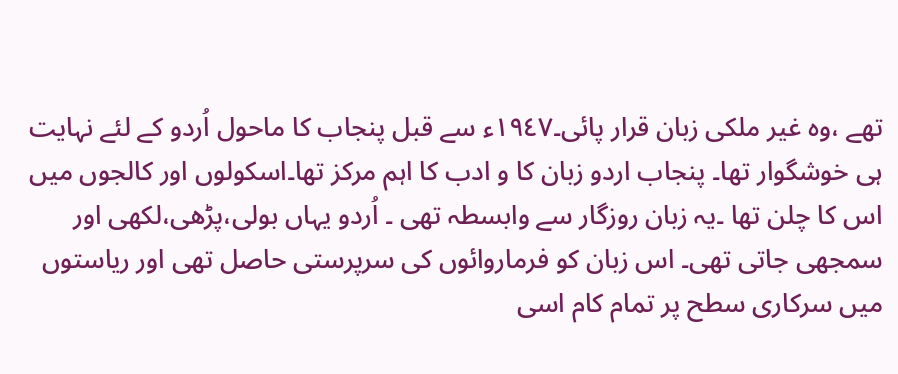تھے ،وہ غیر ملکی زبان قرار پائی۔١٩٤٧ء سے قبل پنجاب کا ماحول اُردو کے لئے نہایت ہی خوشگوار تھا۔ پنجاب اردو زبان کا و ادب کا اہم مرکز تھا۔اسکولوں اور کالجوں میں اس کا چلن تھا ۔یہ زبان روزگار سے وابسطہ تھی ۔ اُردو یہاں بولی،پڑھی،لکھی اور سمجھی جاتی تھی۔ اس زبان کو فرماروائوں کی سرپرستی حاصل تھی اور ریاستوں میں سرکاری سطح پر تمام کام اسی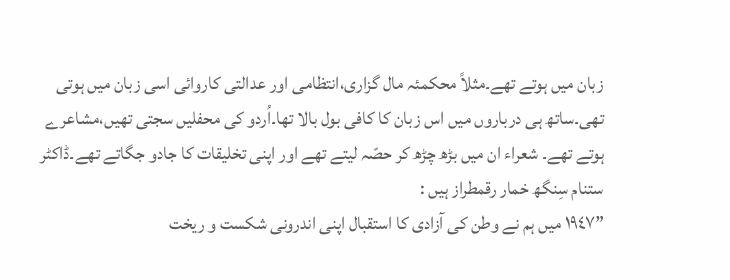زبان میں ہوتے تھے۔مثلاً محکمئہ مال گزاری،انتظامی اور عدالتی کاروائی اسی زبان میں ہوتی تھی۔ساتھ ہی درباروں میں اس زبان کا کافی بول بالا تھا۔اُردو کی محفلیں سجتی تھیں،مشاعرے ہوتے تھے۔ شعراء ان میں بڑھ چڑھ کر حصّہ لیتے تھے اور اپنی تخلیقات کا جادو جگاتے تھے۔ڈاکٹر ستنام سِنگھ خمار رقمطراز ہیں :
”١٩٤٧ میں ہم نے وطن کی آزادی کا استقبال اپنی اندرونی شکست و ریخت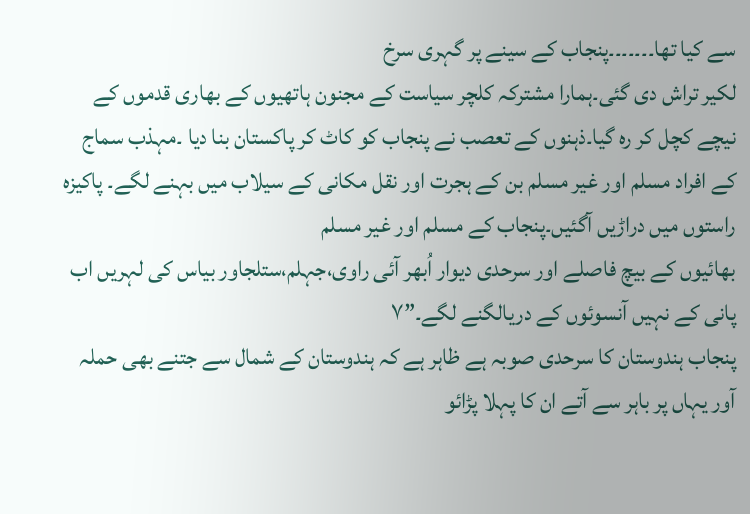سے کیا تھا۔۔۔۔۔۔۔پنجاب کے سینے پر گہری سرخ
لکیر تراش دی گئی۔ہمارا مشترکہ کلچر سیاست کے مجنون ہاتھیوں کے بھاری قدموں کے نیچے کچل کر رہ گیا۔ذہنوں کے تعصب نے پنجاب کو کاٹ کر پاکستان بنا دیا ۔مہذب سماج کے افراد مسلم اور غیر مسلم بن کے ہجرت اور نقل مکانی کے سیلاب میں بہنے لگے۔ پاکیزہ راستوں میں دراڑیں آگئیں۔پنجاب کے مسلم اور غیر مسلم
بھائیوں کے بیچ فاصلے اور سرحدی دیوار اُبھر آئی راوی،جہلم،ستلجاور بیاس کی لہریں اب پانی کے نہیں آنسوئوں کے دریالگنے لگے۔”٧
پنجاب ہندوستان کا سرحدی صوبہ ہے ظاہر ہے کہ ہندوستان کے شمال سے جتنے بھی حملہ آور یہاں پر باہر سے آتے ان کا پہلا پڑائو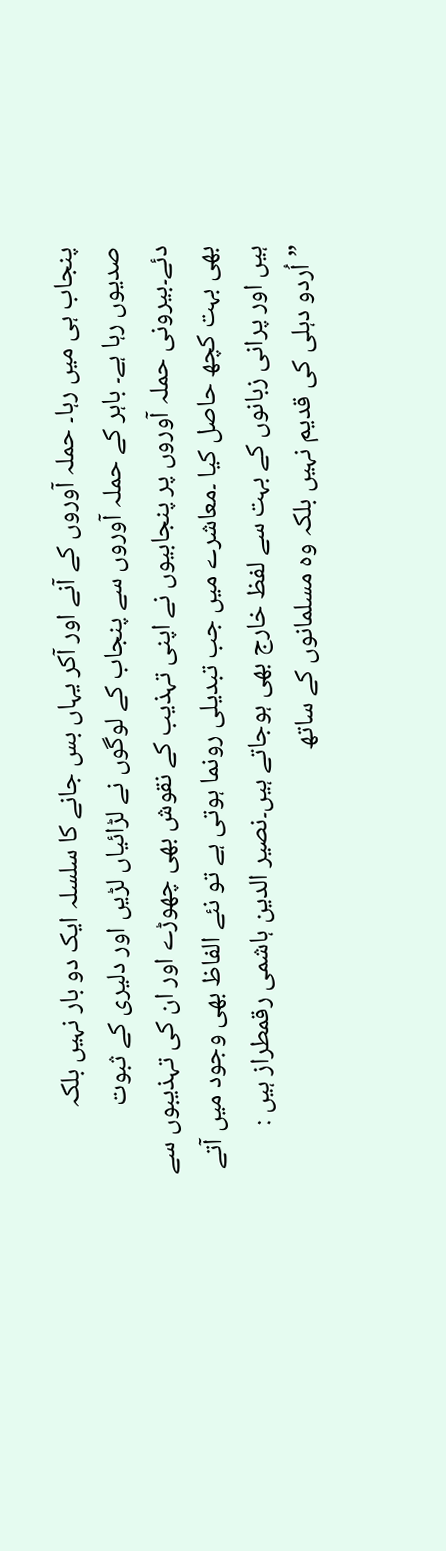پنجاب ہی میں رہا۔ حملہ آوروں کے آنے اور آکر یہاں بس جانے کا سلسلہ ایک دو بار نہیں بلکہ صدیوں رہا ہے۔ باہر کے حملہ آوروں سے پنجاب کے لوگوں نے لڑائیاں لڑیں اور دلیری کے ثبوت دئے۔بیرونی حملہ آوروں پر پنجابیوں نے اپنی تہذیب کے نقوش بھی چھوڑے اور ان کی تہذیبوں سے بھی بہت کچھ حاصل کیا ۔معاشرے میں جب تبدیلی رونما ہوتی ہے تو نئے الفاظ بھی وجود میں آتے ہیں اور پرانی زبانوں کے بہت سے لفظ خارج بھی ہوجاتے ہیں۔نصیر الدین ہاشمی رقمطراز ہیں :
”اُردو دہلی کی قدیم نہیں بلکہ وہ مسلمانوں کے ساتھ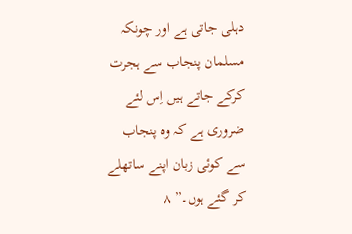دہلی جاتی ہے اور چونکہ مسلمان پنجاب سے ہجرت کرکے جاتے ہیں اِس لئے ضروری ہے کہ وہ پنجاب سے کوئی زبان اپنے ساتھلے کر گئے ہوں۔” ٨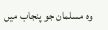وہ مسلمان جو پنجاب میں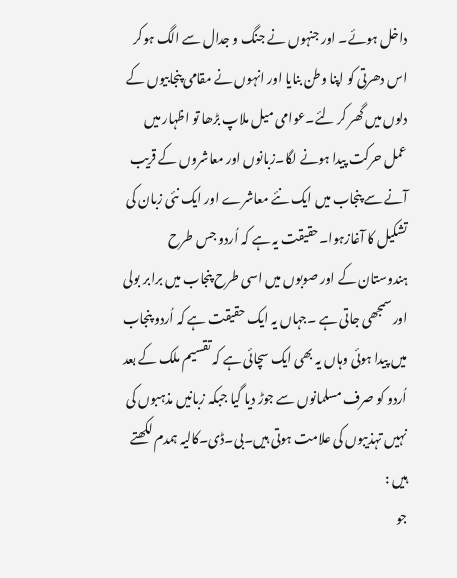داخل ہوئے۔ اور جنہوں نے جنگ و جدال سے الگ ہوکر اس دھرتی کو اپنا وطن بنایا اور انہوں نے مقامی پنجابیوں کے دلوں میں گھر کر لئے۔عوامی میل ملاپ بڑھا تو اظہار میں عمل حرکت پیدا ہونے لگا۔زبانوں اور معاشروں کے قریب آنے سے پنجاب میں ایک نئے معاشرے اور ایک نئی زبان کی تشکیل کا آغازہوا۔حقیقت یہ ہے کہ اُردو جس طرح ہندوستان کے اور صوبوں میں اسی طرح پنجاب میں برابر بولی اور سمجھی جاتی ہے ۔جہاں یہ ایک حقیقت ہے کہ اُردو پنجاب میں پیدا ہوئی وہاں یہ بھی ایک سچائی ہے کہ تقسیم ملک کے بعد اُردو کو صرف مسلمانوں سے جوڑ دیا گیا جبکہ زبانیں مذہبوں کی نہیں تہذیبوں کی علامت ہوتی ہیں۔بی۔ڈی۔کالیہ ہمدم لکھتے ہیں :
جو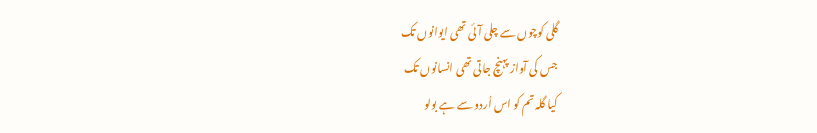گلی کوچوں سے چلی آئی تھی ایوانوں تک
جس کی آواز پہنچ جاتی تھی انسانوں تک
کیا گلہ تم کو اس اُردو سے ہے بولو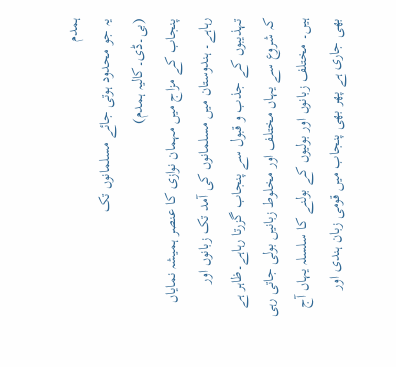ہمدم
یہ جو محدود ہوتی جائے مسلمانوں تک
(بی۔ڈی۔کالیہ ہمدم)
پنجاب کے مزاج میں مہمان نوازی کا عنصر ہمیشہ نمایاں رہاہے۔ ہندوستان میں مسلمانوں کی آمد تک زبانوں اور تہذیبوں کے جذب و قبول سے پنجاب گزرتا رہاہے۔ظاہر ہے کہ شروع سے یہاں مختلف اور مخلوط زبانیں بولی جاتی رہی ہیں۔ مختلف زبانوں اور بولیوں کے بولنے کا سلسلہ یہاں آج بھی جاری ہے پھر بھی پنجاب میں قومی زبان ہندی اور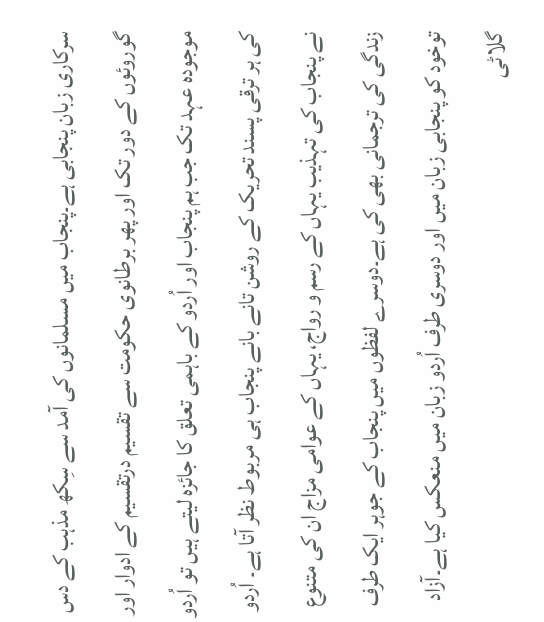سرکاری زبان پنجابی ہے۔پنجاب میں مسلمانوں کی آمد سے سِکھ مذہب کے دس گوروئوں کے دور تک اور پھر برطانوی حکومت سے تقسیم درتقسیم کے ادوار اور موجودہ عہد تک جب ہم پنجاب اور اُردو کے باہمی تعلق کا جائزہ لیتے ہیں تو اُردو کی ہر ترقی پسند تحریک کے روشن تانے بانے پنجاب ہی مربوط نظر آتا ہے۔ اُردو نے پنجاب کی تہذیب یہاں کے رسم و رواج، یہاں کے عوامی مزاج ان کی متنوع زندگی کی ترجمانی بھی کی ہے۔دوسرے لفظوں میں پنجاب کے جوہر ایک طرف توخود کو پنجابی زبان میں اور دوسری طرف اُردو زبان میں منعکس کیا ہے۔آزاد گلاٹی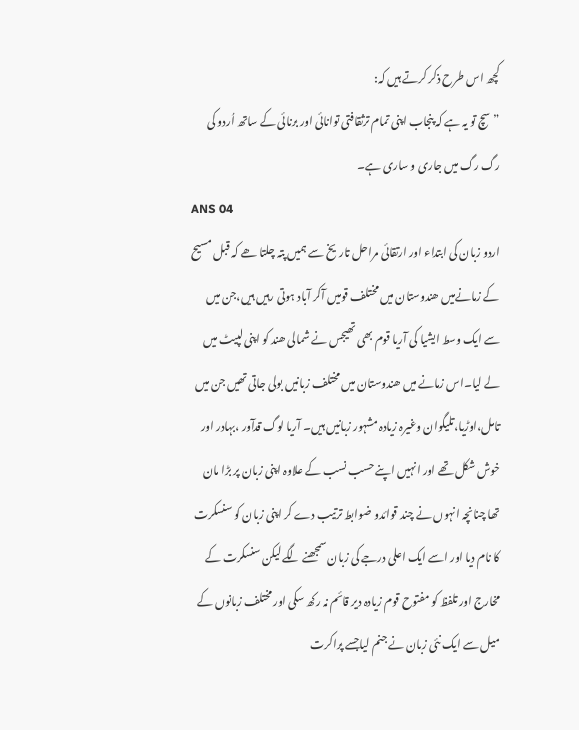کچھ اس طرح ذکر کرتے ہیں کہ:
”سچ تو یہ ہے کہ پنجاب اپنی تمام ترثقافتی توانائی اور برنائی کے ساتھ اُردو کی رگ رگ میں جاری و ساری ہے۔
ANS 04
اردو زبان کی ابتداء اور ارتقائی مراحل تاریخ سے ہمیں پتہ چلتا ھے کہ قبل مسیح کے زمانےمیں ھندوستان میں مختلف قومیں آکر آباد ہوتی رہیں ہیں،جن میں سے ایک وسط ایشیا کی آریا قوم بھی تھیجس نے شمالی ھند کو اپنی لپیٹ میں لے لیا۔اس زمانے میں ھندوستان میں مختلف زبانیں بولی جاتی تھیں جن میں تامل،اوڑیا،تلیگوان وغیرہ زیادہ مشہور زبانیں ہیں۔ آریا لوگ قدآور ،بہادر اور خوش شکل تھے اور انہیں اپنے حسب نسب کے علاوہ اپنی زبان پر بڑا مان تھا چنانچہ انہوں نے چند قوائدو ضوابط ترتیب دے کر اپنی زبان کو سنسکرت کا نام دیا اور اسے ایک اعلی درجے کی زبان سمجھنے لگے لیکن سنسکرت کے مخارج اور تلفظ کو مفتوح قوم زیادہ دیر قائم نہ رکھ سکی اور مختلف زبانوں کے میل سے ایک نئی زبان نے جنم لیاجسے پراکرت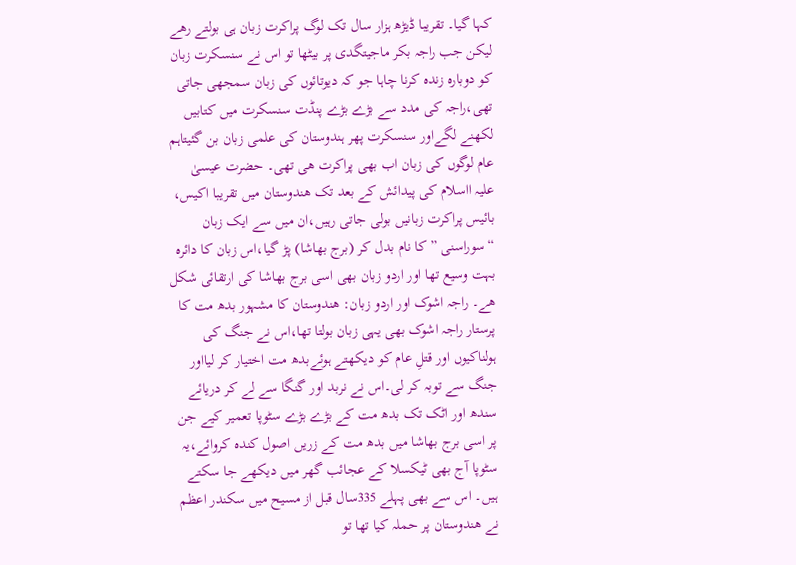کہا گیا۔ تقریبا ڈیڑھ ہزار سال تک لوگ پراکرت زبان ہی بولتے رھے لیکن جب راجہ بکر ماجیتگدی پر بیٹھا تو اس نے سنسکرت زبان کو دوبارہ زندہ کرنا چاہا جو کہ دیوتائوں کی زبان سمجھی جاتی تھی،راجہ کی مدد سے بڑے بڑے پنڈت سنسکرت میں کتابیں لکھنے لگےاور سنسکرت پھر ہندوستان کی علمی زبان بن گئیتاہم عام لوگوں کی زبان اب بھی پراکرت ھی تھی۔ حضرت عیسیٰ علیہ ااسلام کی پیدائش کے بعد تک ھندوستان میں تقریبا اکیس، بائیس پراکرت زبانیں بولی جاتی رہیں،ان میں سے ایک زبان “سوراسنی ” کا نام بدل کر (برج بھاشا) پڑ گیا،اس زبان کا دائرہ بہت وسیع تھا اور اردو زبان بھی اسی برج بھاشا کی ارتقائی شکل ھے۔ راجہ اشوک اور اردو زبان: ھندوستان کا مشہور بدھ مت کا پرستار راجہ اشوک بھی یہی زبان بولتا تھا،اس نے جنگ کی ہولناکیوں اور قتلِ عام کو دیکھتے ہوئےبدھ مت اختیار کر لیااور جنگ سے توبہ کر لی۔اس نے نربد اور گنگا سے لے کر دریائے سندھ اور اٹک تک بدھ مت کے بڑے بڑے سٹوپا تعمیر کیے جن پر اسی برج بھاشا میں بدھ مت کے زریں اصول کندہ کروائے،یہ سٹوپا آج بھی ٹیکسلا کے عجائب گھر میں دیکھے جا سکتے ہیں۔ اس سے بھی پہلے 335سال قبل از مسیح میں سکندر اعظم نے ھندوستان پر حملہ کیا تھا تو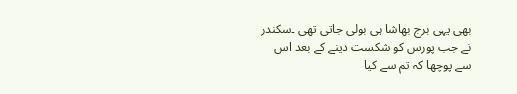بھی یہی برج بھاشا ہی بولی جاتی تھی ۔سکندر نے جب پورس کو شکست دینے کے بعد اس سے پوچھا کہ تم سے کیا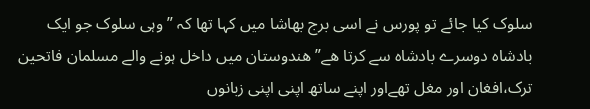سلوک کیا جائے تو پورس نے اسی برج بھاشا میں کہا تھا کہ ” وہی سلوک جو ایک بادشاہ دوسرے بادشاہ سے کرتا ھے” ھندوستان میں داخل ہونے والے مسلمان فاتحین ترک،افغان اور مغل تھےاور اپنے ساتھ اپنی اپنی زبانوں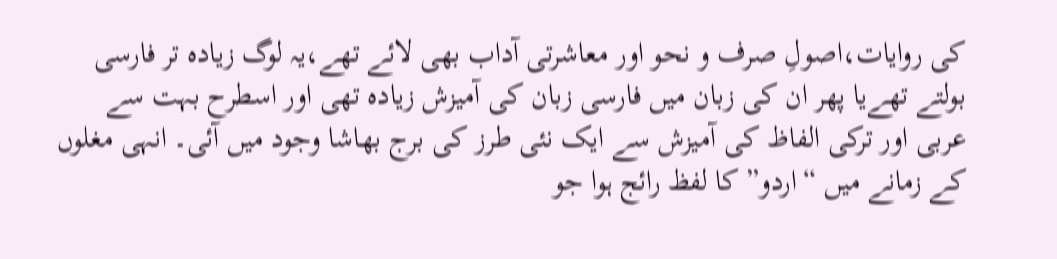کی روایات،اصولِ صرف و نحو اور معاشرتی آداب بھی لائے تھے،یہ لوگ زیادہ تر فارسی بولتے تھےیا پھر ان کی زبان میں فارسی زبان کی آمیزش زیادہ تھی اور اسطرح بہت سے عربی اور ترکی الفاظ کی آمیزش سے ایک نئی طرز کی برج بھاشا وجود میں آئی۔ انہی مغلوں کے زمانے میں “اردو” کا لفظ رائج ہوا جو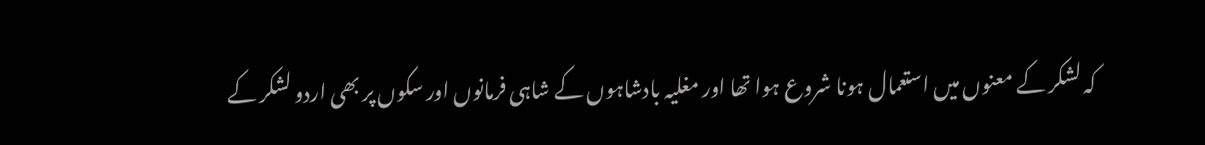کہ لشکر کے معنوں میں استعمال ہونا شروع ہوا تھا اور مغلیہ بادشاہوں کے شاہی فرمانوں اور سکوں پر بھی اردو لشکر کے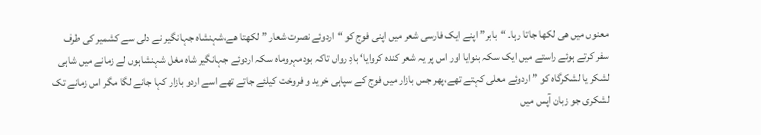معنوں میں ھی لکھا جاتا رہا۔ “بابر” اپنے ایک فارسی شعر میں اپنی فوج کو “اردوئے نصرت شعار ” لکھتا ھے،شہنشاہ جہانگیر نے دلی سے کشمیر کی طرف سفر کرتے ہوئے راستے میں ایک سکہ بنوایا اور اس پر یہ شعر کندہ کروایا‘ بادِ رواں تاکہ بودمہروماہ سکہ اردوئے جہانگیر شاہ مغل شہنشاہوں لے زمانے میں شاہی لشکر یا لشکرگاہ کو ” اردوئے معلی کہتے تھے،پھر جس بازار میں فوج کے سپاہی خرید و فروخت کیلئے جاتے تھے اسے اردو بازار کہا جانے لگا مگر اس زمانے تک لشکری جو زبان آپس میں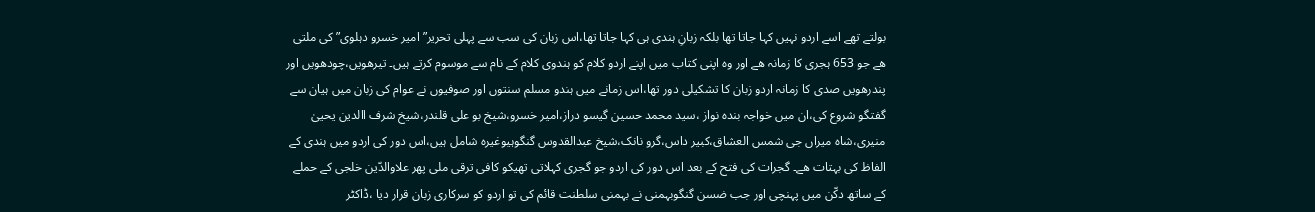بولتے تھے اسے اردو نہیں کہا جاتا تھا بلکہ زبانِ ہندی ہی کہا جاتا تھا،اس زبان کی سب سے پہلی تحریر”امیر خسرو دہلوی” کی ملتی ھے جو 653 ہجری کا زمانہ ھے اور وہ اپنی کتاب میں اپنے اردو کلام کو ہندوی کلام کے نام سے موسوم کرتے ہیں۔ تیرھویں،چودھویں اور پندرھویں صدی کا زمانہ اردو زبان کا تشکیلی دور تھا،اس زمانے میں ہندو مسلم سنتوں اور صوفیوں نے عوام کی زبان میں ہیان سے گفتگو شروع کی،ان میں خواجہ بندہ نواز ،سید محمد حسین گیسو دراز،امیر خسرو،شیخ بو علی قلندر،شیخ شرف االدین یحییٰ منیری،شاہ میراں جی شمس العشاق،کبیر داس،گرو نانک،شیخ عبدالقدوس گنگوہیوغیرہ شامل ہیں،اس دور کی اردو میں ہندی کے الفاظ کی بہتات ھے۔ گجرات کی فتح کے بعد اس دور کی اردو جو گجری کہلاتی تھیکو کافی ترقی ملی پھر علاوالدّین خلجی کے حملے کے ساتھ دکّن میں پہنچی اور جب ضسن گنگوبہمنی نے بہمنی سلطنت قائم کی تو اردو کو سرکاری زبان قرار دیا ،ڈاکٹر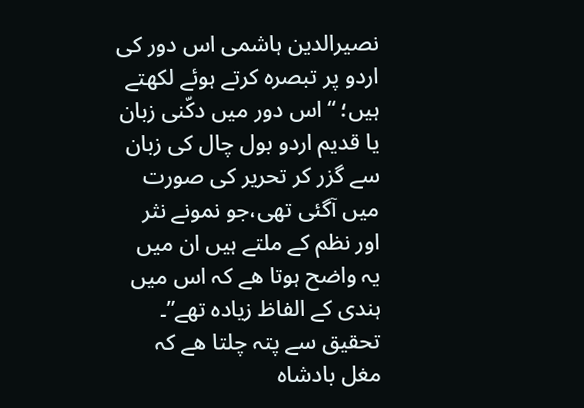نصیرالدین ہاشمی اس دور کی اردو پر تبصرہ کرتے ہوئے لکھتے ہیں؛ “اس دور میں دکّنی زبان یا قدیم اردو بول چال کی زبان سے گزر کر تحریر کی صورت میں آگئی تھی،جو نمونے نثر اور نظم کے ملتے ہیں ان میں یہ واضح ہوتا ھے کہ اس میں ہندی کے الفاظ زیادہ تھے”۔ تحقیق سے پتہ چلتا ھے کہ مغل بادشاہ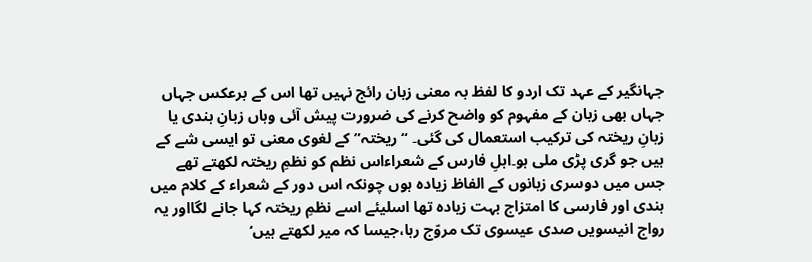جہانگیر کے عہد تک اردو کا لفظ بہ معنی زبان رائج نہیں تھا اس کے برعکس جہاں جہاں بھی زبان کے مفہوم کو واضح کرنے کی ضرورت پیش آئی وہاں زبانِ ہندی یا زبانِ ریختہ کی ترکیب استعمال کی گئی۔ “ریختہ” کے لغوی معنی تو ایسی شے کے ہیں جو گری پڑی ملی ہو۔اہلِ فارس کے شعراءاس نظم کو نظمِ ریختہ لکھتے تھے جس میں دوسری زبانوں کے الفاظ زیادہ ہوں چونکہ اس دور کے شعراء کے کلام میں ہندی اور فارسی کا امتزاج بہت زیادہ تھا اسلیئے اسے نظمِ ریختہ کہا جانے لگااور یہ رواج انیسویں صدی عیسوی تک مروّج رہا،جیسا کہ میر لکھتے ہیں‘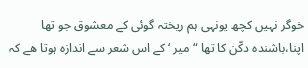خوگر نہیں کچھ یونہی ہم ریختہ گوئی کے معشوق جو تھا اپنا،باشندہ دکّن کا تھا “میر ‘ کے اس شعر سے اندازہ ہوتا ھے کہ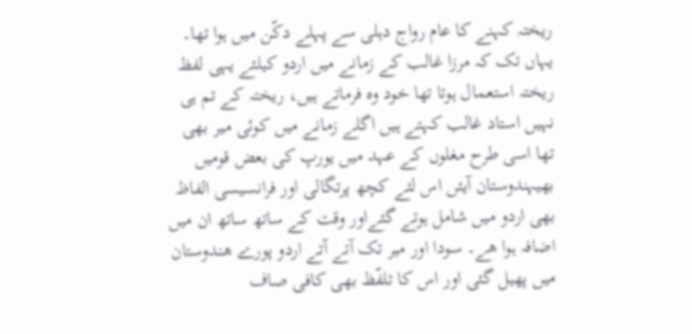ریختہ کہنے کا عام رواج دہلی سے پہلے دکّن میں ہوا تھا۔ یہاں تک کہ مرزا غالب کے زمانے میں اردو کیلئے یہی لفظ ریختہ استعمال ہوتا تھا خود وہ فرماتے ہیں، ریختہ کے تم ہی نہیں استاد غالب کہتے ہیں اگلے زمانے میں کوئی میر بھی تھا اسی طرح مغلوں کے عہد میں یورپ کی بعض قومیں بھیہندوستان آیئں اس لئے کچھ پرتگالی اور فرانسیسی الفاظ بھی اردو میں شامل ہوتے گئےاور وقت کے ساتھ ساتھ ان میں اضافہ ہوا ھے۔ سودا اور میر تک آتے آتے اردو پورے ھندوستان میں پھیل گئی اور اس کا تلفّظ بھی کافی صاف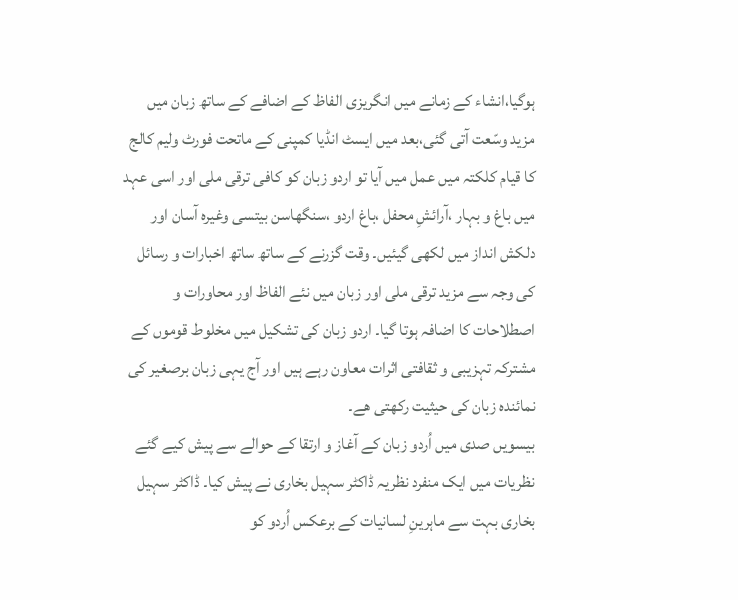ہوگیا،انشاء کے زمانے میں انگریزی الفاظ کے اضافے کے ساتھ زبان میں مزید وسّعت آتی گئی،بعد میں ایسٹ انڈیا کمپنی کے ماتحت فورٹ ولیم کالج کا قیام کلکتہ میں عمل میں آیا تو اردو زبان کو کافی ترقی ملی اور اسی عہد میں باغ و بہار ،آرائشِ محفل ،باغ اردو ،سنگھاسن بیتسی وغیرہ آسان اور دلکش انداز میں لکھی گیئیں۔ وقت گزرنے کے ساتھ ساتھ اخبارات و رسائل کی وجہ سے مزید ترقی ملی اور زبان میں نئے الفاظ اور محاورات و اصطلاحات کا اضافہ ہوتا گیا۔ اردو زبان کی تشکیل میں مخلوط قوموں کے مشترکہ تہزیبی و ثقافتی اثرات معاون رہے ہیں اور آج یہی زبان برصغیر کی نمائندہ زبان کی حیثیت رکھتی ھے۔
بیسویں صدی میں اُردو زبان کے آغاز و ارتقا کے حوالے سے پیش کیے گئے نظریات میں ایک منفرد نظریہ ڈاکٹر سہیل بخاری نے پیش کیا۔ ڈاکٹر سہیل بخاری بہت سے ماہرینِ لسانیات کے برعکس اُردو کو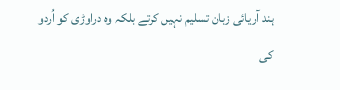ہند آریائی زبان تسلیم نہیں کرتے بلکہ وہ دراوڑی کو اُردو کی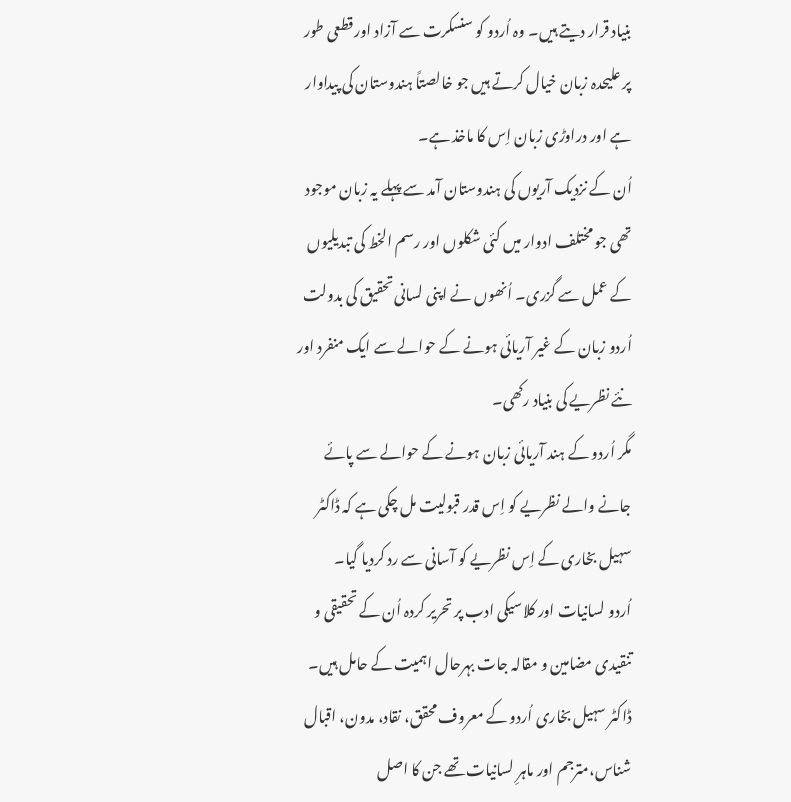بنیاد قرار دیتے ہیں۔ وہ اُردو کو سنسکرت سے آزاد اور قطعی طور پر علیحدہ زبان خیال کرتے ہیں جو خالصتاً ہندوستان کی پیداوار ہے اور دراوڑی زبان اِس کا ماخذ ہے۔
اُن کے نزدیک آریوں کی ہندوستان آمد سے پہلے یہ زبان موجود تھی جو مختلف ادوار میں کئی شکلوں اور رسم الخط کی تبدیلیوں کے عمل سے گزری۔ اُنھوں نے اپنی لسانی تحقیق کی بدولت اُردو زبان کے غیر آریائی ہونے کے حوالے سے ایک منفرد اور نئے نظریے کی بنیاد رکھی۔
مگر اُردو کے ہند آریائی زبان ہونے کے حوالے سے پائے جانے والے نظریے کو اِس قدر قبولیت مل چکی ہے کہ ڈاکٹر سہیل بخاری کے اِس نظریے کو آسانی سے رد کردیا گیا۔
اُردو لسانیات اور کلاسیکی ادب پر تحریر کردہ اُن کے تحقیقی و تنقیدی مضامین و مقالہ جات بہرحال اہمیت کے حامل ہیں۔
ڈاکٹر سہیل بخاری اُردو کے معروف محقق، نقاد، مدون، اقبال شناس،مترجم اور ماہرِ لسانیات تھے جن کا اصل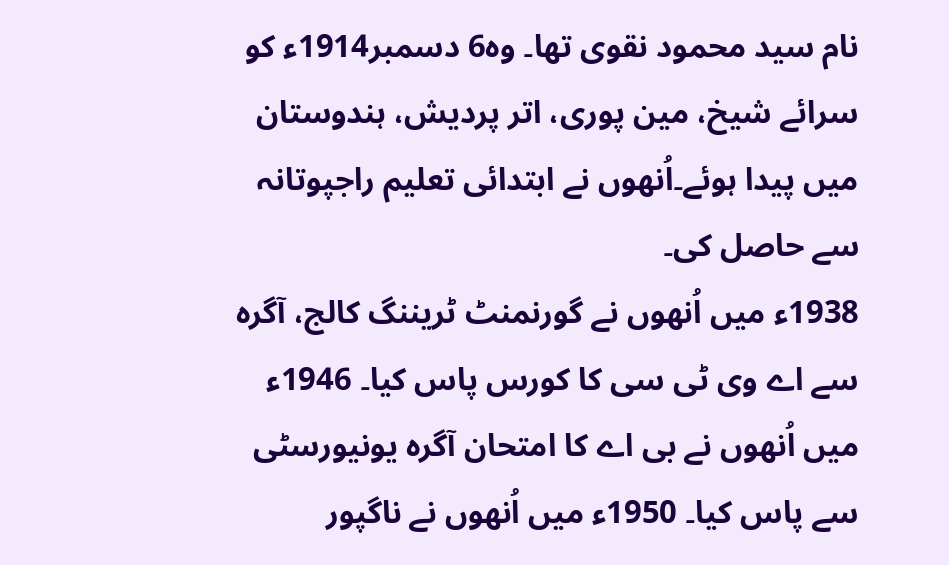نام سید محمود نقوی تھا۔ وہ6 دسمبر1914ء کو سرائے شیخ، مین پوری، اتر پردیش، ہندوستان میں پیدا ہوئے۔اُنھوں نے ابتدائی تعلیم راجپوتانہ سے حاصل کی۔
1938ء میں اُنھوں نے گورنمنٹ ٹریننگ کالج، آگرہ سے اے وی ٹی سی کا کورس پاس کیا۔ 1946ء میں اُنھوں نے بی اے کا امتحان آگرہ یونیورسٹی سے پاس کیا۔ 1950ء میں اُنھوں نے ناگپور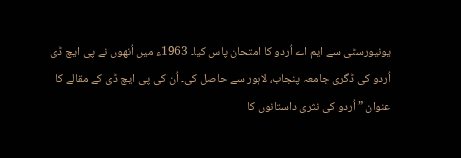یونیورسٹی سے ایم اے اُردو کا امتحان پاس کیا۔ 1963ء میں اُنھوں نے پی ایچ ڈی اُردو کی ڈگری جامعہ پنجاب، لاہور سے حاصل کی۔ اُن کی پی ایچ ڈی کے مقالے کا عنوان ”اُردو کی نثری داستانوں کا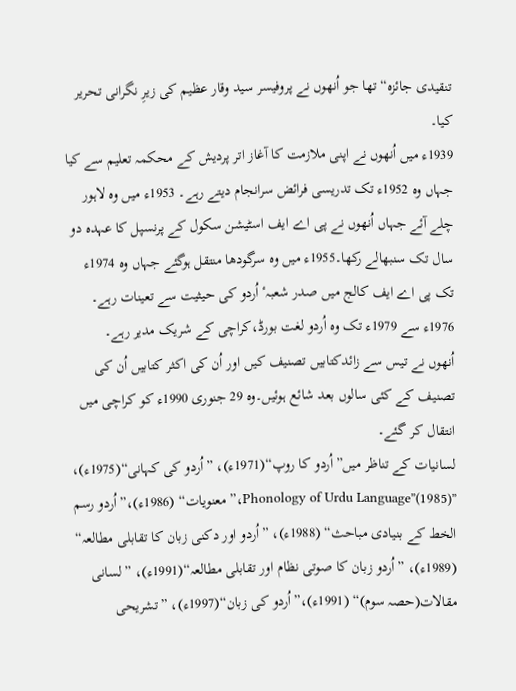تنقیدی جائزہ“ تھا جو اُنھوں نے پروفیسر سید وقار عظیم کی زیرِ نگرانی تحریر کیا۔
1939ء میں اُنھوں نے اپنی ملازمت کا آغاز اتر پردیش کے محکمہ تعلیم سے کیا جہاں وہ 1952ء تک تدریسی فرائض سرانجام دیتے رہے۔ 1953ء میں وہ لاہور چلے آئے جہاں اُنھوں نے پی اے ایف اسٹیشن سکول کے پرنسپل کا عہدہ دو سال تک سنبھالے رکھا۔1955ء میں وہ سرگودھا منتقل ہوگئے جہاں وہ 1974ء تک پی اے ایف کالج میں صدر شعبہٴ اُردو کی حیثیت سے تعینات رہے۔ 1976ء سے 1979ء تک وہ اُردو لغت بورڈ،کراچی کے شریک مدیر رہے۔
اُنھوں نے تیس سے زائدکتابیں تصنیف کیں اور اُن کی اکثر کتابیں اُن کی تصنیف کے کئی سالوں بعد شائع ہوئیں۔وہ 29 جنوری 1990ء کو کراچی میں انتقال کر گئے۔
لسانیات کے تناظر میں”اُردو کا روپ“(1971ء)، ”اُردو کی کہانی“(1975ء)، ”Phonology of Urdu Language”(1985)،”معنویات“ (1986ء)،”اُردو رسم الخط کے بنیادی مباحث“ (1988ء)، ”اُردو اور دکنی زبان کا تقابلی مطالعہ“ (1989ء)، ”اُردو زبان کا صوتی نظام اور تقابلی مطالعہ“(1991ء)، ”لسانی مقالات(حصہ سوم)“ (1991ء)،”اُردو کی زبان“(1997ء)، ”تشریحی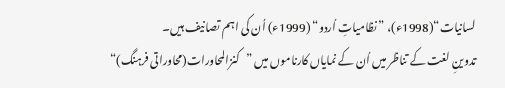لسانیات“(1998ء)، ”نظامیاتِ اُردو“ (1999ء) اُن کی اہم تصانیف ہیں۔
تدوینِ لغت کے تناظر میں اُن کے نمایاں کارناموں میں ”کنزالمحاورات(محاوراتی فرہنگ)“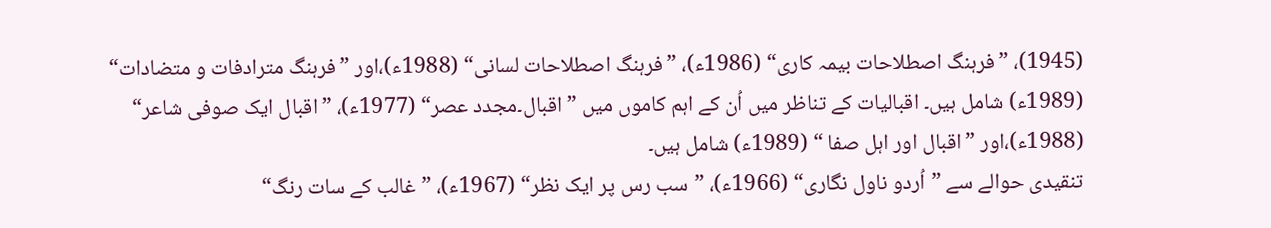(1945)، ”فرہنگ اصطلاحات بیمہ کاری“ (1986ء)، ”فرہنگ اصطلاحات لسانی“ (1988ء)،اور ”فرہنگ مترادفات و متضادات“ (1989ء) شامل ہیں۔ اقبالیات کے تناظر میں اُن کے اہم کاموں میں ”اقبال۔مجدد عصر“ (1977ء)، ”اقبال ایک صوفی شاعر“ (1988ء)،اور ”اقبال اور اہل صفا “ (1989ء) شامل ہیں۔
تنقیدی حوالے سے ”اُردو ناول نگاری“ (1966ء)، ”سب رس پر ایک نظر“ (1967ء)، ”غالب کے سات رنگ“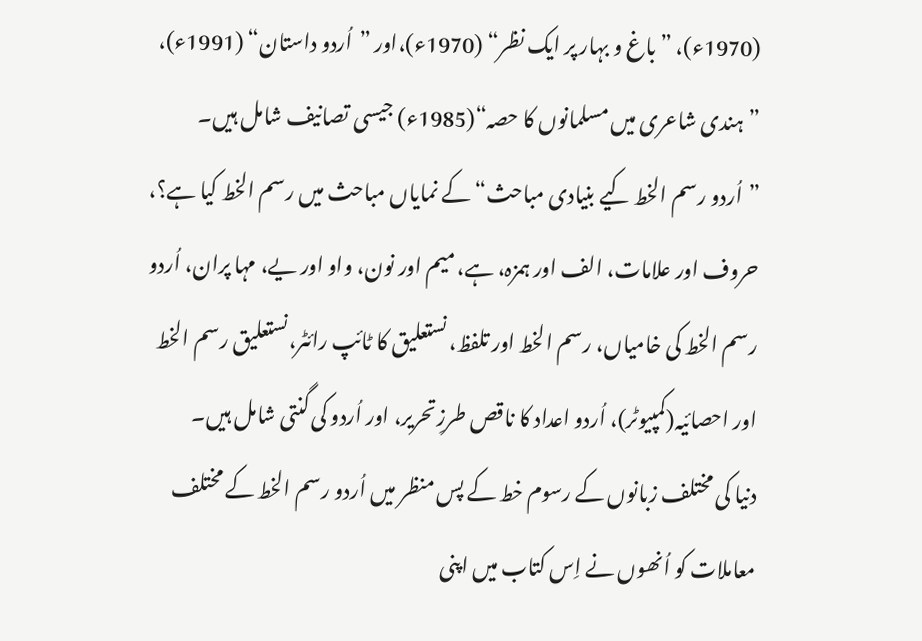(1970ء)، ”باغ و بہار پر ایک نظر“ (1970ء)،اور ”اُردو داستان“ (1991ء)، ”ہندی شاعری میں مسلمانوں کا حصہ“(1985ء) جیسی تصانیف شامل ہیں۔
”اُردو رسم الخط کیے بنیادی مباحث“ کے نمایاں مباحث میں رسم الخط کیا ہے؟، حروف اور علامات، الف اور ہمزہ، ہے، میم اور نون، واو اور یے، مہا پران، اُردو رسم الخط کی خامیاں، رسم الخط اور تلفظ، نستعلیق کا ٹائپ رائٹر،نستعلیق رسم الخط اور احصائیہ(کمپیوٹر)، اُردو اعداد کا ناقص طرزِتحریر، اور اُردو کی گنتی شامل ہیں۔
دنیا کی مختلف زبانوں کے رسوم خط کے پس منظر میں اُردو رسم الخط کے مختلف معاملات کو اُنھوں نے اِس کتاب میں اپنی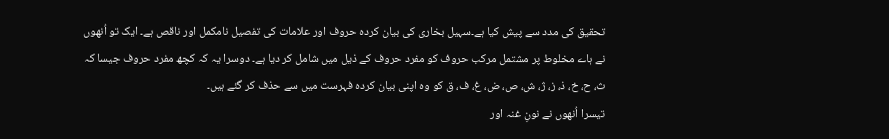تحقیق کی مدد سے پیش کیا ہے۔سہیل بخاری کی بیان کردہ حروف اور علامات کی تفصیل نامکمل اور ناقص ہے۔ ایک تو اُنھوں نے ہاے مخلوط پر مشتمل مرکب حروف کو مفرد حروف کے ذیل میں شامل کر دیا ہے۔ دوسرا یہ کہ کچھ مفرد حروف جیسا کہ ث، ح، خ، ذ، ز، ژ، ش، ص، ض، غ، ف، ق کو وہ اپنی بیان کردہ فہرست میں سے حذف کر گئے ہیں۔
تیسرا اُنھوں نے نونِ غنہ اور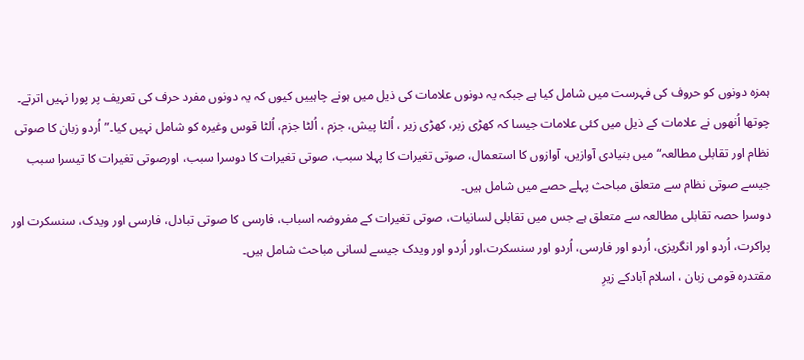ہمزہ دونوں کو حروف کی فہرست میں شامل کیا ہے جبکہ یہ دونوں علامات کی ذیل میں ہونے چاہییں کیوں کہ یہ دونوں مفرد حرف کی تعریف پر پورا نہیں اترتے۔ چوتھا اُنھوں نے علامات کے ذیل میں کئی علامات جیسا کہ کھڑی زبر، کھڑی زیر ، اُلٹا پیش، جزم ، اُلٹا جزم، اُلٹا قوس وغیرہ کو شامل نہیں کیا۔”اُردو زبان کا صوتی نظام اور تقابلی مطالعہ“ میں بنیادی آوازیں، آوازوں کا استعمال، صوتی تغیرات کا پہلا سبب، صوتی تغیرات کا دوسرا سبب، اورصوتی تغیرات کا تیسرا سبب جیسے صوتی نظام سے متعلق مباحث پہلے حصے میں شامل ہیں۔
دوسرا حصہ تقابلی مطالعہ سے متعلق ہے جس میں تقابلی لسانیات، صوتی تغیرات کے مفروضہ اسباب، فارسی کا صوتی تبادل، فارسی اور ویدک، سنسکرت اور پراکرت، اُردو اور انگریزی، اُردو اور فارسی، اُردو اور سنسکرت،اور اُردو اور ویدک جیسے لسانی مباحث شامل ہیں۔
مقتدرہ قومی زبان ، اسلام آبادکے زیرِ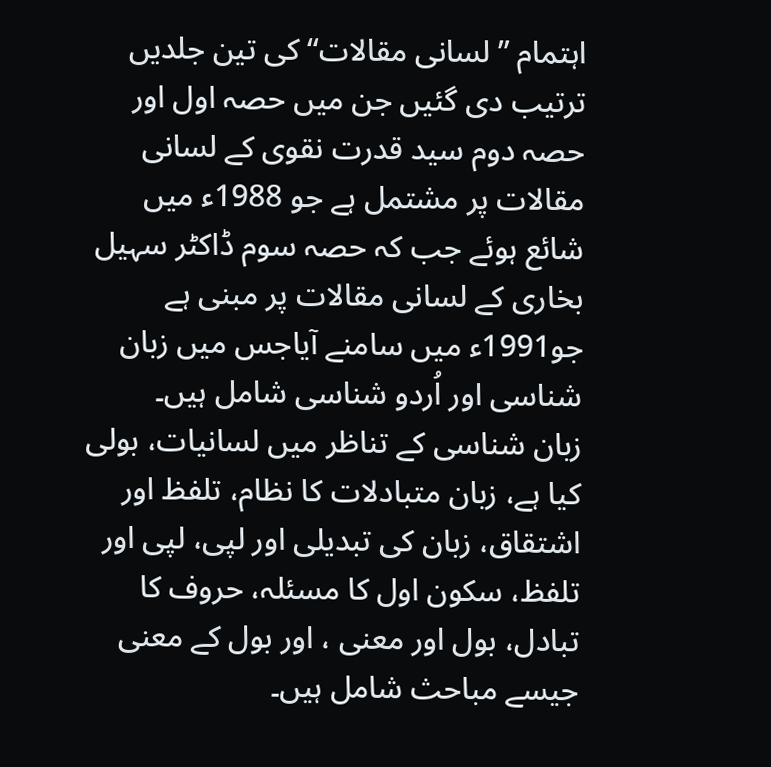اہتمام ”لسانی مقالات“ کی تین جلدیں ترتیب دی گئیں جن میں حصہ اول اور حصہ دوم سید قدرت نقوی کے لسانی مقالات پر مشتمل ہے جو 1988ء میں شائع ہوئے جب کہ حصہ سوم ڈاکٹر سہیل بخاری کے لسانی مقالات پر مبنی ہے جو1991ء میں سامنے آیاجس میں زبان شناسی اور اُردو شناسی شامل ہیں۔
زبان شناسی کے تناظر میں لسانیات، بولی کیا ہے، زبان متبادلات کا نظام، تلفظ اور اشتقاق، زبان کی تبدیلی اور لپی، لپی اور تلفظ، سکون اول کا مسئلہ، حروف کا تبادل، بول اور معنی ، اور بول کے معنی جیسے مباحث شامل ہیں۔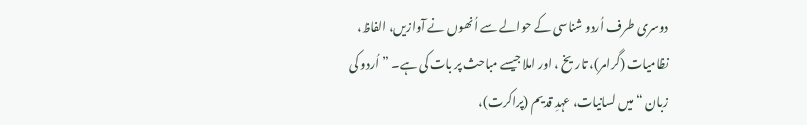دوسری طرف اُردو شناسی کے حوالے سے اُنھوں نے آوازیں، الفاظ، نظامیات (گرامر)، تاریخ ، اور املا جیسے مباحث پر بات کی ہے۔ ”اُردو کی زبان “ میں لسانیات، عہدِ قدیم (پراکرت)،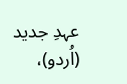عہدِ جدید (اُردو)،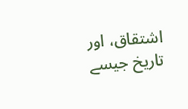اشتقاق، اور تاریخ جیسے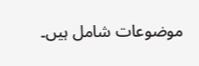موضوعات شامل ہیں۔